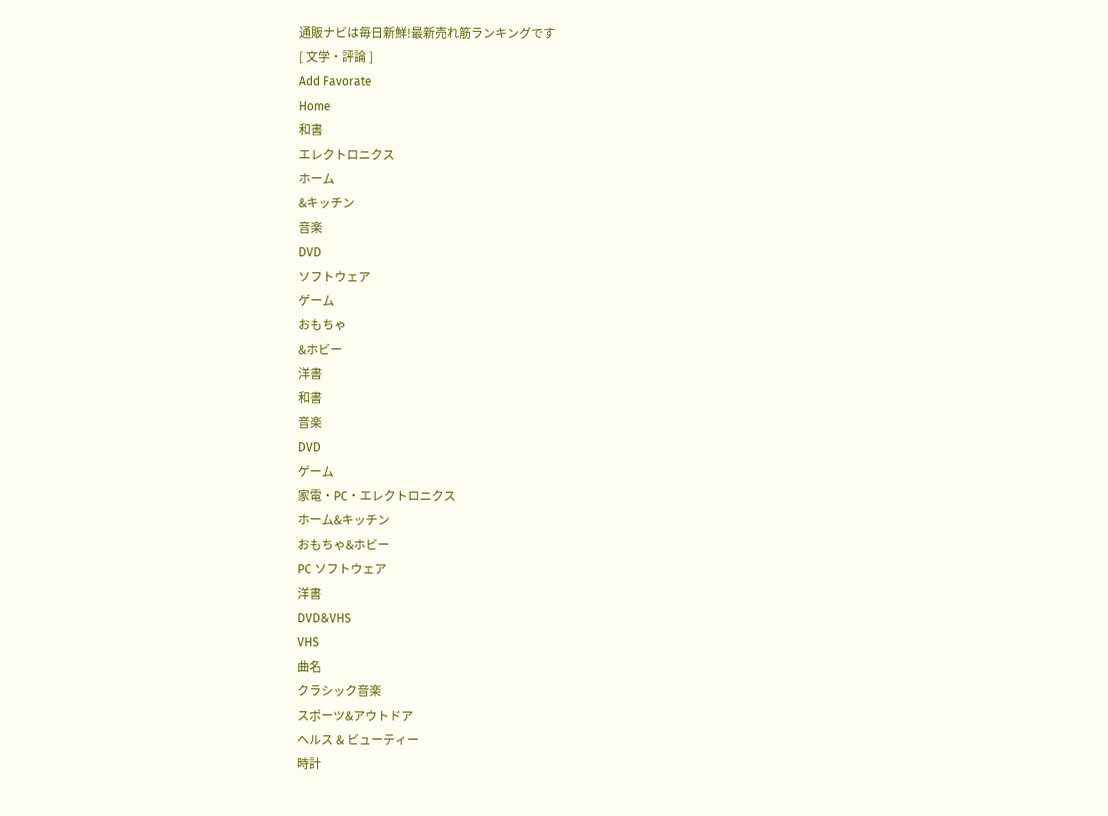通販ナビは毎日新鮮!最新売れ筋ランキングです
[ 文学・評論 ]
Add Favorate
Home
和書
エレクトロニクス
ホーム
&キッチン
音楽
DVD
ソフトウェア
ゲーム
おもちゃ
&ホビー
洋書
和書
音楽
DVD
ゲーム
家電・PC・エレクトロニクス
ホーム&キッチン
おもちゃ&ホビー
PC ソフトウェア
洋書
DVD&VHS
VHS
曲名
クラシック音楽
スポーツ&アウトドア
ヘルス & ビューティー
時計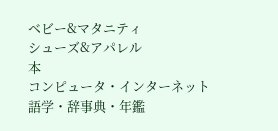ベビー&マタニティ
シューズ&アパレル
本
コンピュータ・インターネット
語学・辞事典・年鑑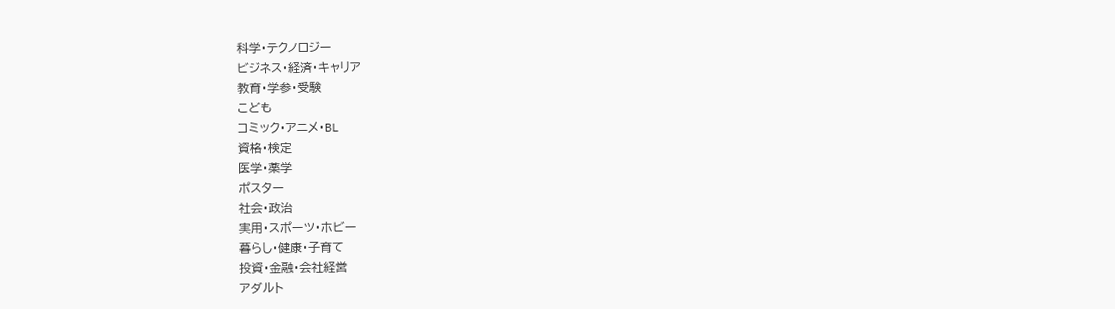科学・テクノロジー
ビジネス・経済・キャリア
教育・学参・受験
こども
コミック・アニメ・BL
資格・検定
医学・薬学
ポスター
社会・政治
実用・スポーツ・ホビー
暮らし・健康・子育て
投資・金融・会社経営
アダルト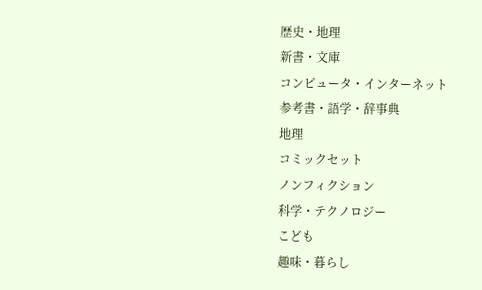歴史・地理
新書・文庫
コンピュータ・インターネット
参考書・語学・辞事典
地理
コミックセット
ノンフィクション
科学・テクノロジー
こども
趣味・暮らし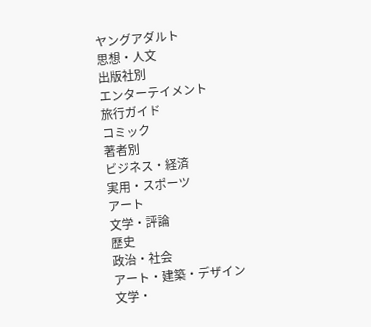ヤングアダルト
思想・人文
出版社別
エンターテイメント
旅行ガイド
コミック
著者別
ビジネス・経済
実用・スポーツ
アート
文学・評論
歴史
政治・社会
アート・建築・デザイン
文学・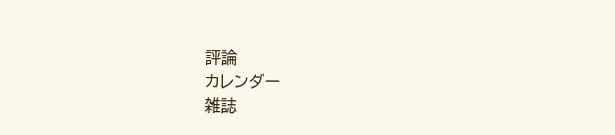評論
カレンダー
雑誌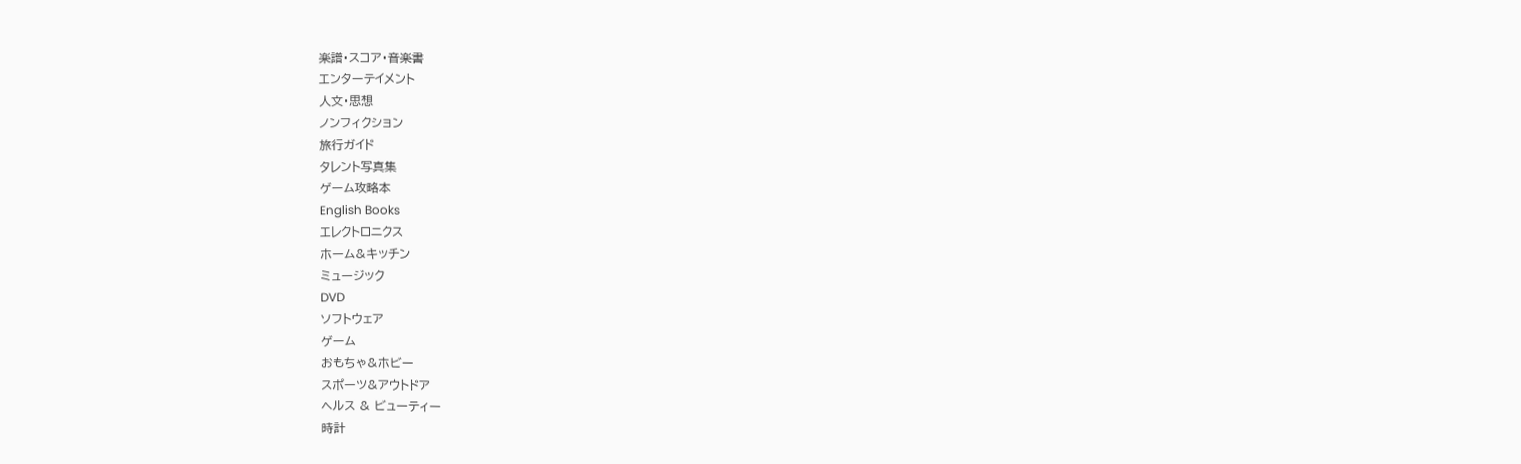楽譜・スコア・音楽書
エンターテイメント
人文・思想
ノンフィクション
旅行ガイド
タレント写真集
ゲーム攻略本
English Books
エレクトロニクス
ホーム&キッチン
ミュージック
DVD
ソフトウェア
ゲーム
おもちゃ&ホビー
スポーツ&アウトドア
ヘルス & ビューティー
時計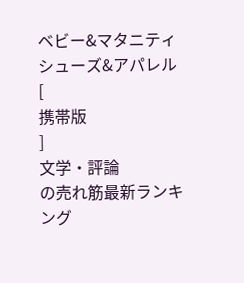ベビー&マタニティ
シューズ&アパレル
[
携帯版
]
文学・評論
の売れ筋最新ランキング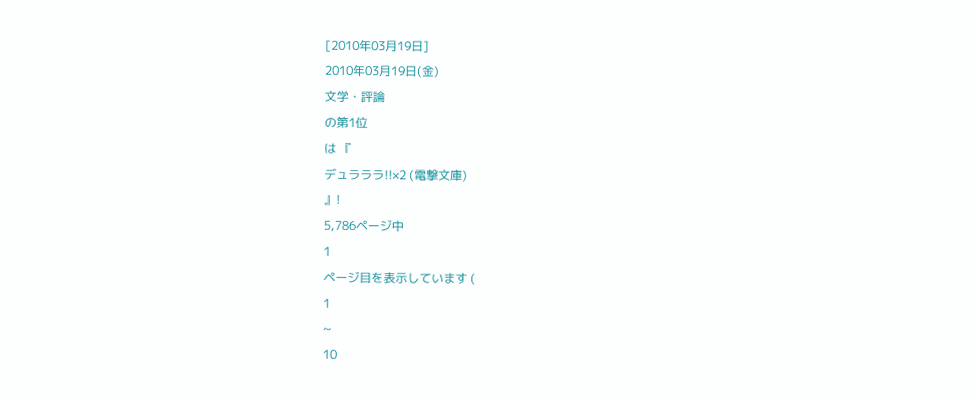[2010年03月19日]
2010年03月19日(金)
文学・評論
の第1位
は 『
デュラララ!!×2 (電撃文庫)
』!
5,786ページ中
1
ページ目を表示しています (
1
~
10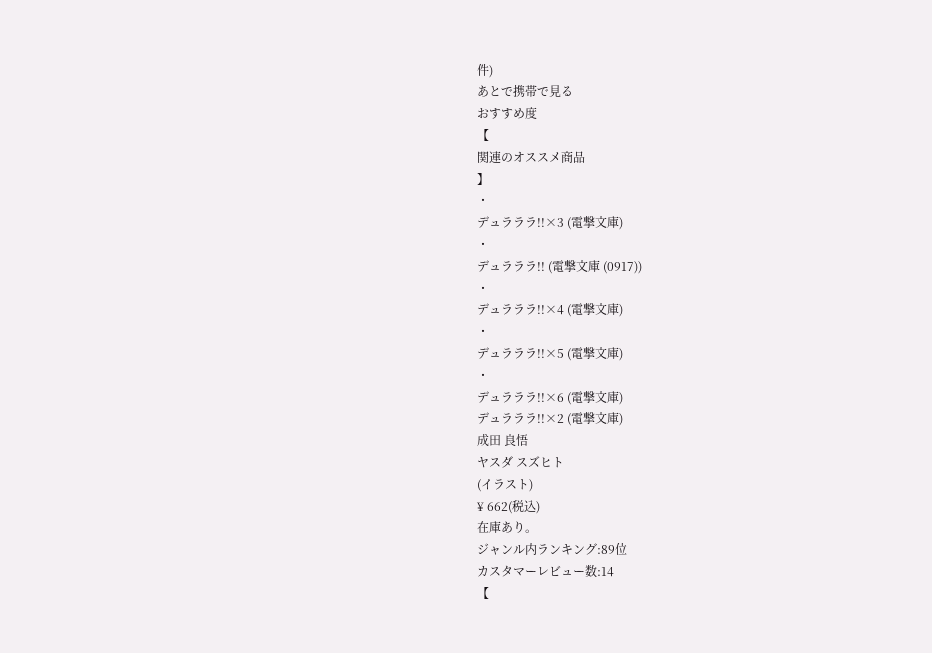件)
あとで携帯で見る
おすすめ度
【
関連のオススメ商品
】
・
デュラララ!!×3 (電撃文庫)
・
デュラララ!! (電撃文庫 (0917))
・
デュラララ!!×4 (電撃文庫)
・
デュラララ!!×5 (電撃文庫)
・
デュラララ!!×6 (電撃文庫)
デュラララ!!×2 (電撃文庫)
成田 良悟
ヤスダ スズヒト
(イラスト)
¥ 662(税込)
在庫あり。
ジャンル内ランキング:89位
カスタマーレビュー数:14
【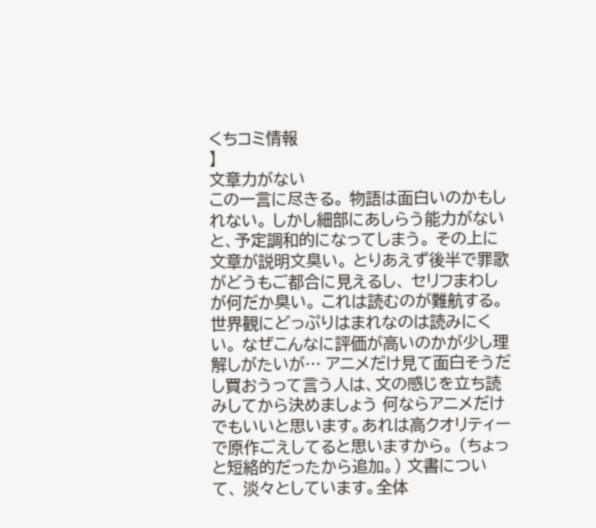くちコミ情報
】
文章力がない
この一言に尽きる。 物語は面白いのかもしれない。 しかし細部にあしらう能力がないと、予定調和的になってしまう。 その上に文章が説明文臭い。 とりあえず後半で罪歌がどうもご都合に見えるし、 セリフまわしが何だか臭い。 これは読むのが難航する。世界観にどっぷりはまれなのは読みにくい。 なぜこんなに評価が高いのかが少し理解しがたいが… アニメだけ見て面白そうだし買おうって言う人は、文の感じを立ち読みしてから決めましょう 何ならアニメだけでもいいと思います。あれは高クオリティーで原作ごえしてると思いますから。 (ちょっと短絡的だったから追加。) 文書について、 淡々としています。全体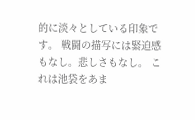的に淡々としている印象です。 戦闘の描写には緊迫感もなし。悲しさもなし。 これは池袋をあま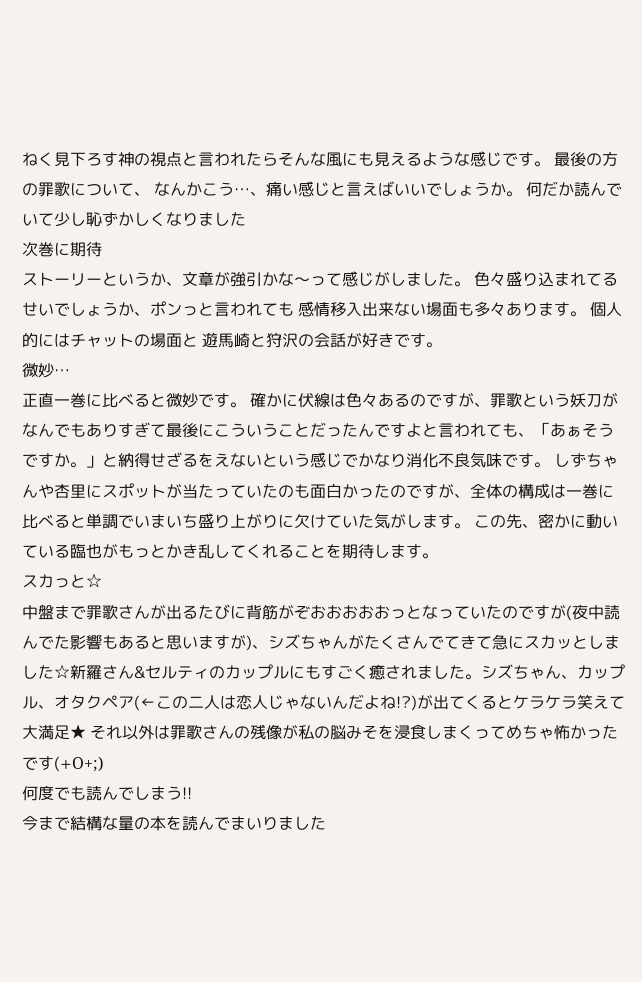ねく見下ろす神の視点と言われたらそんな風にも見えるような感じです。 最後の方の罪歌について、 なんかこう…、痛い感じと言えばいいでしょうか。 何だか読んでいて少し恥ずかしくなりました
次巻に期待
ストーリーというか、文章が強引かな〜って感じがしました。 色々盛り込まれてるせいでしょうか、ポンっと言われても 感情移入出来ない場面も多々あります。 個人的にはチャットの場面と 遊馬崎と狩沢の会話が好きです。
微妙…
正直一巻に比べると微妙です。 確かに伏線は色々あるのですが、罪歌という妖刀がなんでもありすぎて最後にこういうことだったんですよと言われても、「あぁそうですか。」と納得せざるをえないという感じでかなり消化不良気味です。 しずちゃんや杏里にスポットが当たっていたのも面白かったのですが、全体の構成は一巻に比べると単調でいまいち盛り上がりに欠けていた気がします。 この先、密かに動いている臨也がもっとかき乱してくれることを期待します。
スカっと☆
中盤まで罪歌さんが出るたびに背筋がぞおおおおおっとなっていたのですが(夜中読んでた影響もあると思いますが)、シズちゃんがたくさんでてきて急にスカッとしました☆新羅さん&セルティのカップルにもすごく癒されました。シズちゃん、カップル、オタクペア(←この二人は恋人じゃないんだよね!?)が出てくるとケラケラ笑えて大満足★ それ以外は罪歌さんの残像が私の脳みそを浸食しまくってめちゃ怖かったです(+O+;)
何度でも読んでしまう!!
今まで結構な量の本を読んでまいりました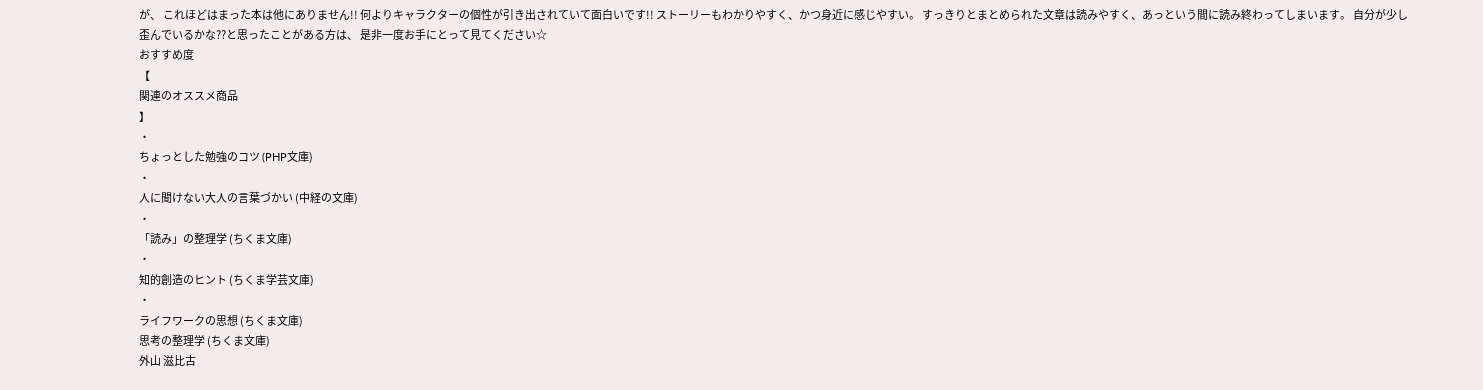が、 これほどはまった本は他にありません!! 何よりキャラクターの個性が引き出されていて面白いです!! ストーリーもわかりやすく、かつ身近に感じやすい。 すっきりとまとめられた文章は読みやすく、あっという間に読み終わってしまいます。 自分が少し歪んでいるかな??と思ったことがある方は、 是非一度お手にとって見てください☆
おすすめ度
【
関連のオススメ商品
】
・
ちょっとした勉強のコツ (PHP文庫)
・
人に聞けない大人の言葉づかい (中経の文庫)
・
「読み」の整理学 (ちくま文庫)
・
知的創造のヒント (ちくま学芸文庫)
・
ライフワークの思想 (ちくま文庫)
思考の整理学 (ちくま文庫)
外山 滋比古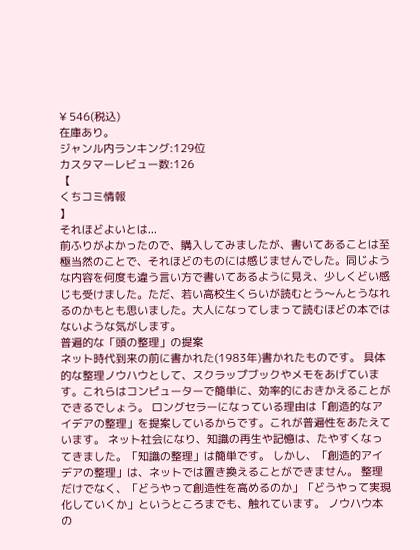¥ 546(税込)
在庫あり。
ジャンル内ランキング:129位
カスタマーレビュー数:126
【
くちコミ情報
】
それほどよいとは...
前ふりがよかったので、購入してみましたが、書いてあることは至極当然のことで、それほどのものには感じませんでした。同じような内容を何度も違う言い方で書いてあるように見え、少しくどい感じも受けました。ただ、若い高校生くらいが読むとう〜んとうなれるのかもとも思いました。大人になってしまって読むほどの本ではないような気がします。
普遍的な「頭の整理」の提案
ネット時代到来の前に書かれた(1983年)書かれたものです。 具体的な整理ノウハウとして、スクラップブックやメモをあげています。これらはコンピューターで簡単に、効率的におきかえることができるでしょう。 ロングセラーになっている理由は「創造的なアイデアの整理」を提案しているからです。これが普遍性をあたえています。 ネット社会になり、知識の再生や記憶は、たやすくなってきました。「知識の整理」は簡単です。 しかし、「創造的アイデアの整理」は、ネットでは置き換えることができません。 整理だけでなく、「どうやって創造性を高めるのか」「どうやって実現化していくか」というところまでも、触れています。 ノウハウ本の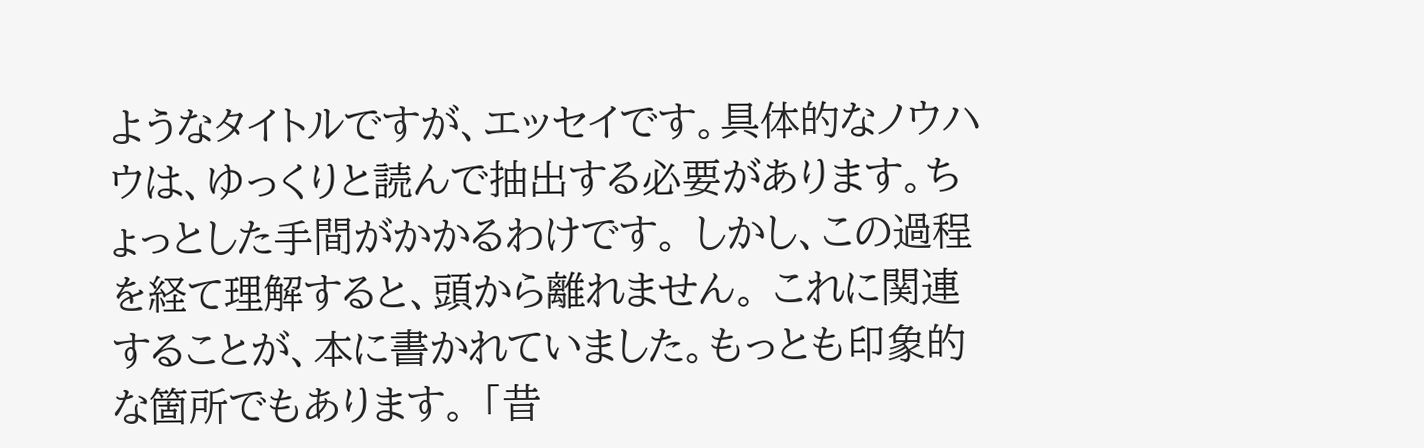ようなタイトルですが、エッセイです。具体的なノウハウは、ゆっくりと読んで抽出する必要があります。ちょっとした手間がかかるわけです。 しかし、この過程を経て理解すると、頭から離れません。 これに関連することが、本に書かれていました。もっとも印象的な箇所でもあります。 「昔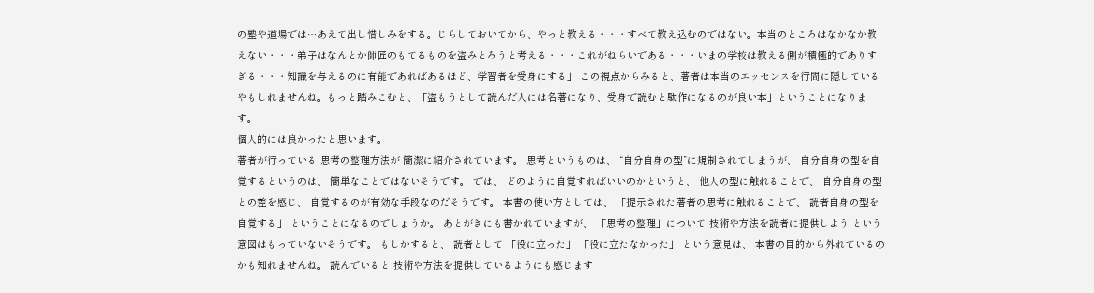の塾や道場では…あえて出し惜しみをする。じらしておいてから、やっと教える・・・すべて教え込むのではない。本当のところはなかなか教えない・・・弟子はなんとか師匠のもてるものを盗みとろうと考える・・・これがねらいである・・・いまの学校は教える側が積極的でありすぎる・・・知識を与えるのに有能であればあるほど、学習者を受身にする」 この視点からみると、著者は本当のエッセンスを行間に隠しているやもしれませんね。もっと踏みこむと、「盗もうとして読んだ人には名著になり、受身で読むと駄作になるのが良い本」ということになります。
個人的には良かったと思います。
著者が行っている 思考の整理方法が 簡潔に紹介されています。 思考というものは、 “自分自身の型”に規制されてしまうが、 自分自身の型を自覚するというのは、 簡単なことではないそうです。 では、 どのように自覚すればいいのかというと、 他人の型に触れることで、 自分自身の型との差を感じ、 自覚するのが有効な手段なのだそうです。 本書の使い方としては、 「提示された著者の思考に触れることで、 読者自身の型を自覚する」 ということになるのでしょうか。 あとがきにも書かれていますが、 「思考の整理」について 技術や方法を読者に提供しよう という意図はもっていないそうです。 もしかすると、 読者として 「役に立った」 「役に立たなかった」 という意見は、 本書の目的から外れているのかも知れませんね。 読んでいると 技術や方法を提供しているようにも感じます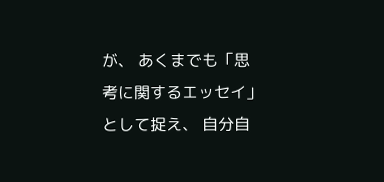が、 あくまでも「思考に関するエッセイ」として捉え、 自分自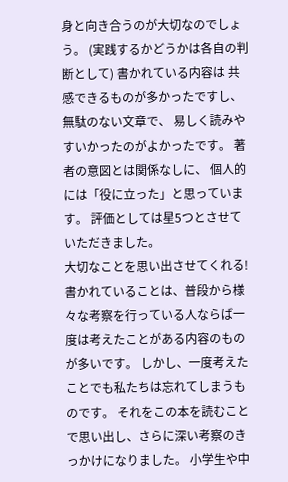身と向き合うのが大切なのでしょう。 (実践するかどうかは各自の判断として) 書かれている内容は 共感できるものが多かったですし、 無駄のない文章で、 易しく読みやすいかったのがよかったです。 著者の意図とは関係なしに、 個人的には「役に立った」と思っています。 評価としては星5つとさせていただきました。
大切なことを思い出させてくれる!
書かれていることは、普段から様々な考察を行っている人ならば一度は考えたことがある内容のものが多いです。 しかし、一度考えたことでも私たちは忘れてしまうものです。 それをこの本を読むことで思い出し、さらに深い考察のきっかけになりました。 小学生や中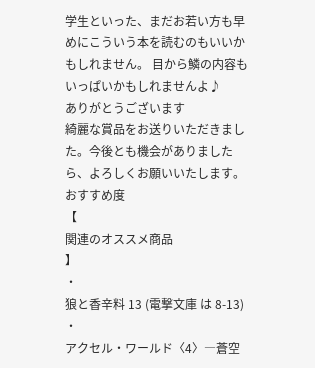学生といった、まだお若い方も早めにこういう本を読むのもいいかもしれません。 目から鱗の内容もいっぱいかもしれませんよ♪
ありがとうございます
綺麗な賞品をお送りいただきました。今後とも機会がありましたら、よろしくお願いいたします。
おすすめ度
【
関連のオススメ商品
】
・
狼と香辛料 13 (電撃文庫 は 8-13)
・
アクセル・ワールド〈4〉―蒼空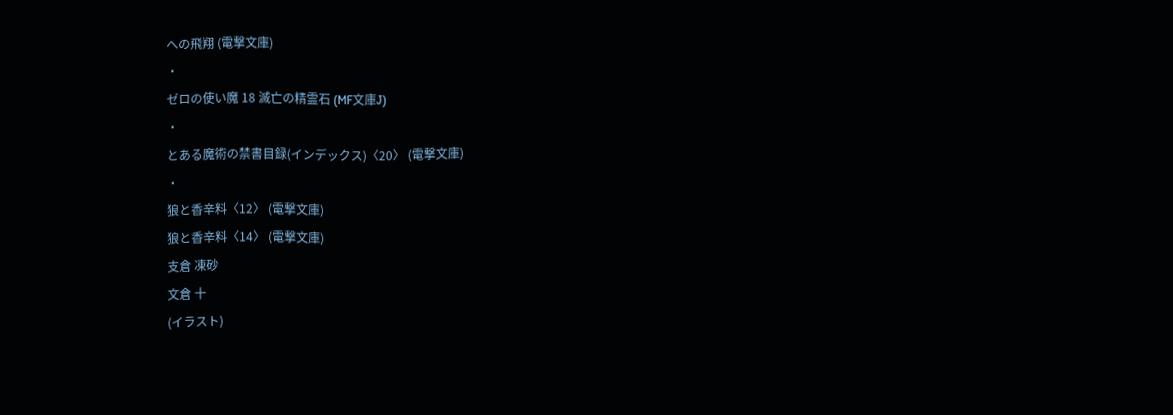への飛翔 (電撃文庫)
・
ゼロの使い魔 18 滅亡の精霊石 (MF文庫J)
・
とある魔術の禁書目録(インデックス)〈20〉 (電撃文庫)
・
狼と香辛料〈12〉 (電撃文庫)
狼と香辛料〈14〉 (電撃文庫)
支倉 凍砂
文倉 十
(イラスト)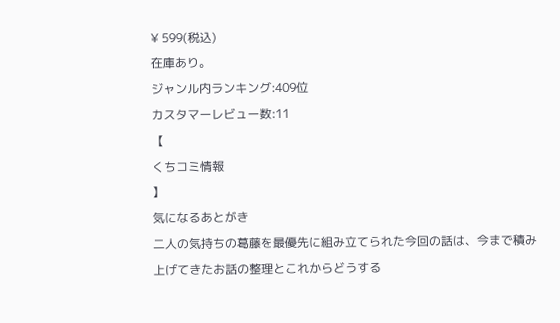¥ 599(税込)
在庫あり。
ジャンル内ランキング:409位
カスタマーレビュー数:11
【
くちコミ情報
】
気になるあとがき
二人の気持ちの葛藤を最優先に組み立てられた今回の話は、今まで積み上げてきたお話の整理とこれからどうする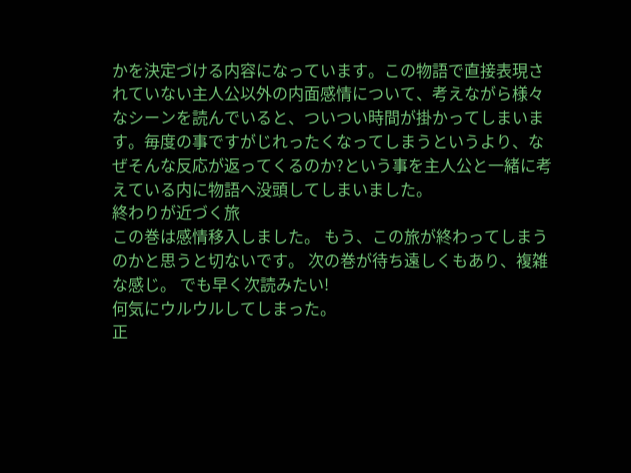かを決定づける内容になっています。この物語で直接表現されていない主人公以外の内面感情について、考えながら様々なシーンを読んでいると、ついつい時間が掛かってしまいます。毎度の事ですがじれったくなってしまうというより、なぜそんな反応が返ってくるのか?という事を主人公と一緒に考えている内に物語へ没頭してしまいました。
終わりが近づく旅
この巻は感情移入しました。 もう、この旅が終わってしまうのかと思うと切ないです。 次の巻が待ち遠しくもあり、複雑な感じ。 でも早く次読みたい!
何気にウルウルしてしまった。
正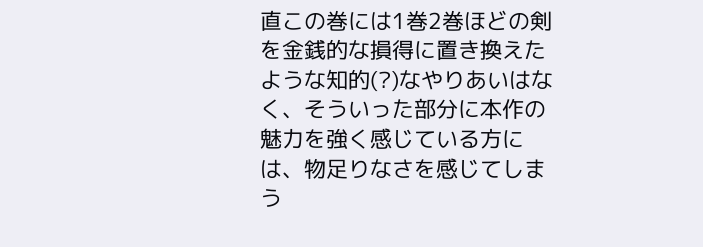直この巻には1巻2巻ほどの剣を金銭的な損得に置き換えたような知的(?)なやりあいはなく、そういった部分に本作の魅力を強く感じている方には、物足りなさを感じてしまう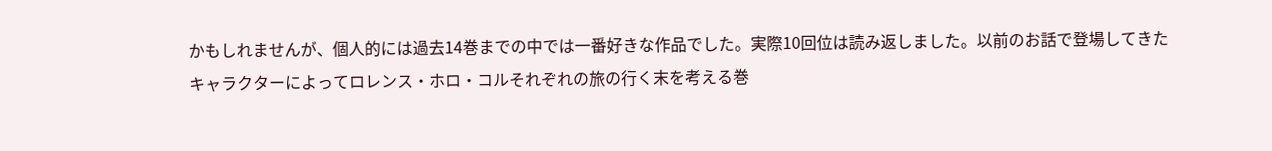かもしれませんが、個人的には過去14巻までの中では一番好きな作品でした。実際10回位は読み返しました。以前のお話で登場してきたキャラクターによってロレンス・ホロ・コルそれぞれの旅の行く末を考える巻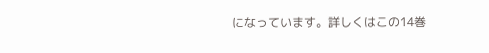になっています。詳しくはこの14巻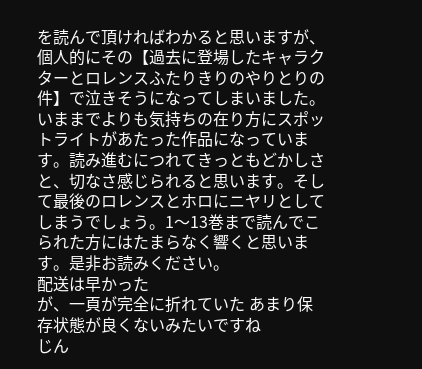を読んで頂ければわかると思いますが、個人的にその【過去に登場したキャラクターとロレンスふたりきりのやりとりの件】で泣きそうになってしまいました。いままでよりも気持ちの在り方にスポットライトがあたった作品になっています。読み進むにつれてきっともどかしさと、切なさ感じられると思います。そして最後のロレンスとホロにニヤリとしてしまうでしょう。1〜13巻まで読んでこられた方にはたまらなく響くと思います。是非お読みください。
配送は早かった
が、一頁が完全に折れていた あまり保存状態が良くないみたいですね
じん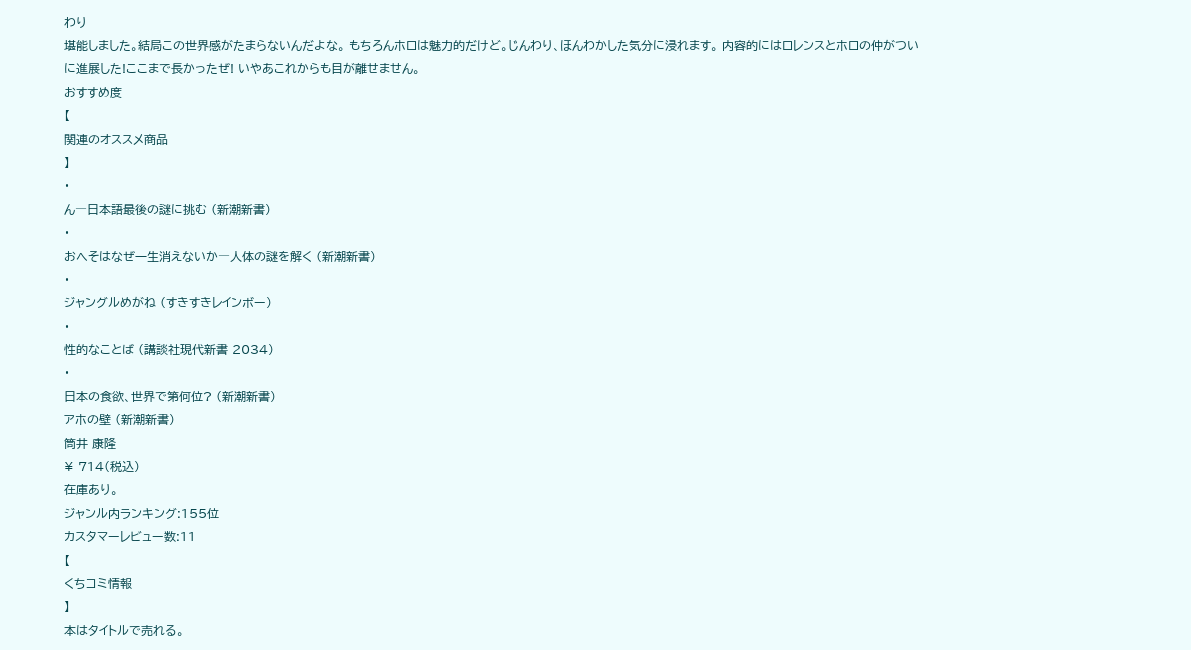わり
堪能しました。結局この世界感がたまらないんだよな。 もちろんホロは魅力的だけど。じんわり、ほんわかした気分に浸れます。 内容的にはロレンスとホロの仲がついに進展した!ここまで長かったぜ! いやあこれからも目が離せません。
おすすめ度
【
関連のオススメ商品
】
・
ん―日本語最後の謎に挑む (新潮新書)
・
おへそはなぜ一生消えないか―人体の謎を解く (新潮新書)
・
ジャングルめがね (すきすきレインボー)
・
性的なことば (講談社現代新書 2034)
・
日本の食欲、世界で第何位? (新潮新書)
アホの壁 (新潮新書)
筒井 康隆
¥ 714(税込)
在庫あり。
ジャンル内ランキング:155位
カスタマーレビュー数:11
【
くちコミ情報
】
本はタイトルで売れる。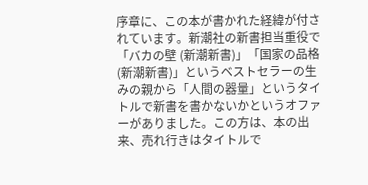序章に、この本が書かれた経緯が付されています。新潮社の新書担当重役で「バカの壁 (新潮新書)」「国家の品格 (新潮新書)」というベストセラーの生みの親から「人間の器量」というタイトルで新書を書かないかというオファーがありました。この方は、本の出来、売れ行きはタイトルで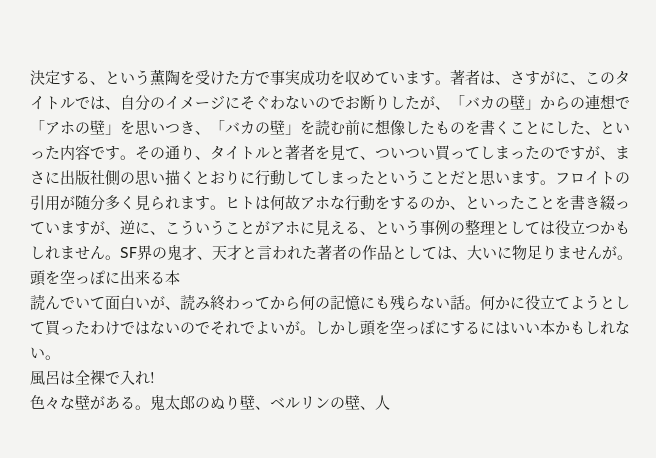決定する、という薫陶を受けた方で事実成功を収めています。著者は、さすがに、このタイトルでは、自分のイメージにそぐわないのでお断りしたが、「バカの壁」からの連想で「アホの壁」を思いつき、「バカの壁」を読む前に想像したものを書くことにした、といった内容です。その通り、タイトルと著者を見て、ついつい買ってしまったのですが、まさに出版社側の思い描くとおりに行動してしまったということだと思います。フロイトの引用が随分多く見られます。ヒトは何故アホな行動をするのか、といったことを書き綴っていますが、逆に、こういうことがアホに見える、という事例の整理としては役立つかもしれません。SF界の鬼才、天才と言われた著者の作品としては、大いに物足りませんが。
頭を空っぽに出来る本
読んでいて面白いが、読み終わってから何の記憶にも残らない話。何かに役立てようとして買ったわけではないのでそれでよいが。しかし頭を空っぽにするにはいい本かもしれない。
風呂は全裸で入れ!
色々な壁がある。鬼太郎のぬり壁、ベルリンの壁、人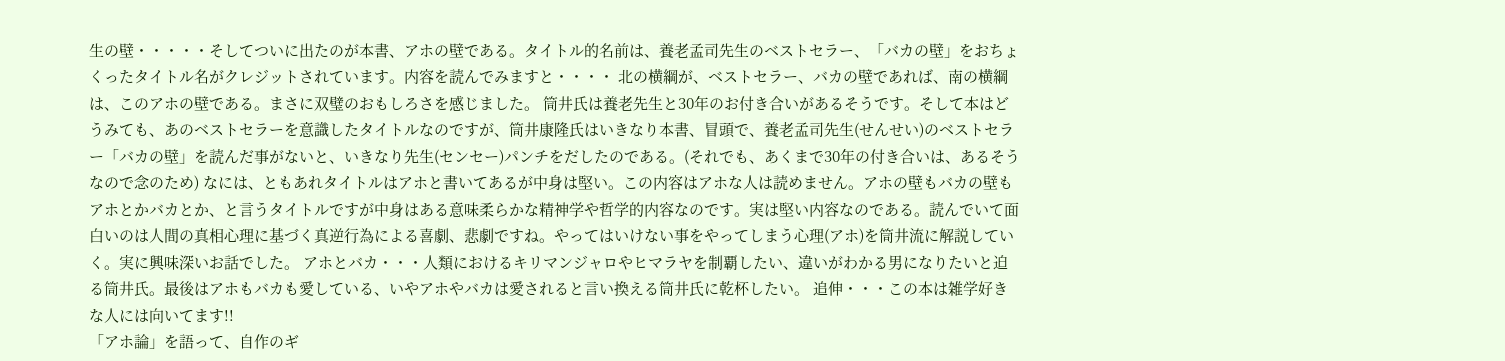生の壁・・・・・そしてついに出たのが本書、アホの壁である。タイトル的名前は、養老孟司先生のベストセラー、「バカの壁」をおちょくったタイトル名がクレジットされています。内容を読んでみますと・・・・ 北の横綱が、ベストセラー、バカの壁であれば、南の横綱は、このアホの壁である。まさに双璧のおもしろさを感じました。 筒井氏は養老先生と30年のお付き合いがあるそうです。そして本はどうみても、あのベストセラーを意識したタイトルなのですが、筒井康隆氏はいきなり本書、冒頭で、養老孟司先生(せんせい)のベストセラー「バカの壁」を読んだ事がないと、いきなり先生(センセー)パンチをだしたのである。(それでも、あくまで30年の付き合いは、あるそうなので念のため) なには、ともあれタイトルはアホと書いてあるが中身は堅い。この内容はアホな人は読めません。アホの壁もバカの壁もアホとかバカとか、と言うタイトルですが中身はある意味柔らかな精神学や哲学的内容なのです。実は堅い内容なのである。読んでいて面白いのは人間の真相心理に基づく真逆行為による喜劇、悲劇ですね。やってはいけない事をやってしまう心理(アホ)を筒井流に解説していく。実に興味深いお話でした。 アホとバカ・・・人類におけるキリマンジャロやヒマラヤを制覇したい、違いがわかる男になりたいと迫る筒井氏。最後はアホもバカも愛している、いやアホやバカは愛されると言い換える筒井氏に乾杯したい。 追伸・・・この本は雑学好きな人には向いてます!!
「アホ論」を語って、自作のギ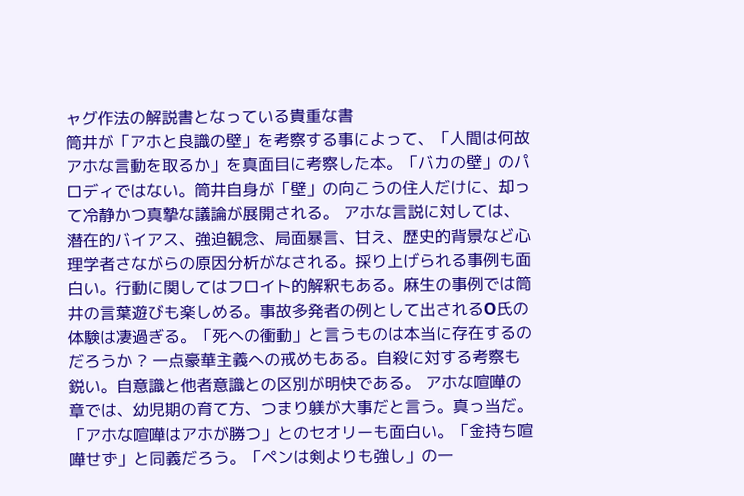ャグ作法の解説書となっている貴重な書
筒井が「アホと良識の壁」を考察する事によって、「人間は何故アホな言動を取るか」を真面目に考察した本。「バカの壁」のパロディではない。筒井自身が「壁」の向こうの住人だけに、却って冷静かつ真摯な議論が展開される。 アホな言説に対しては、潜在的バイアス、強迫観念、局面暴言、甘え、歴史的背景など心理学者さながらの原因分析がなされる。採り上げられる事例も面白い。行動に関してはフロイト的解釈もある。麻生の事例では筒井の言葉遊びも楽しめる。事故多発者の例として出されるO氏の体験は凄過ぎる。「死への衝動」と言うものは本当に存在するのだろうか ? 一点豪華主義への戒めもある。自殺に対する考察も鋭い。自意識と他者意識との区別が明快である。 アホな喧嘩の章では、幼児期の育て方、つまり躾が大事だと言う。真っ当だ。「アホな喧嘩はアホが勝つ」とのセオリーも面白い。「金持ち喧嘩せず」と同義だろう。「ペンは剣よりも強し」の一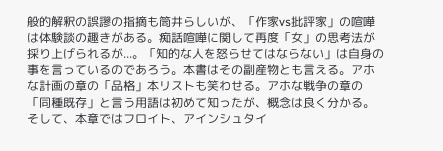般的解釈の誤謬の指摘も筒井らしいが、「作家vs批評家」の喧嘩は体験談の趣きがある。痴話喧嘩に関して再度「女」の思考法が採り上げられるが...。「知的な人を怒らせてはならない」は自身の事を言っているのであろう。本書はその副産物とも言える。アホな計画の章の「品格」本リストも笑わせる。アホな戦争の章の「同種既存」と言う用語は初めて知ったが、概念は良く分かる。そして、本章ではフロイト、アインシュタイ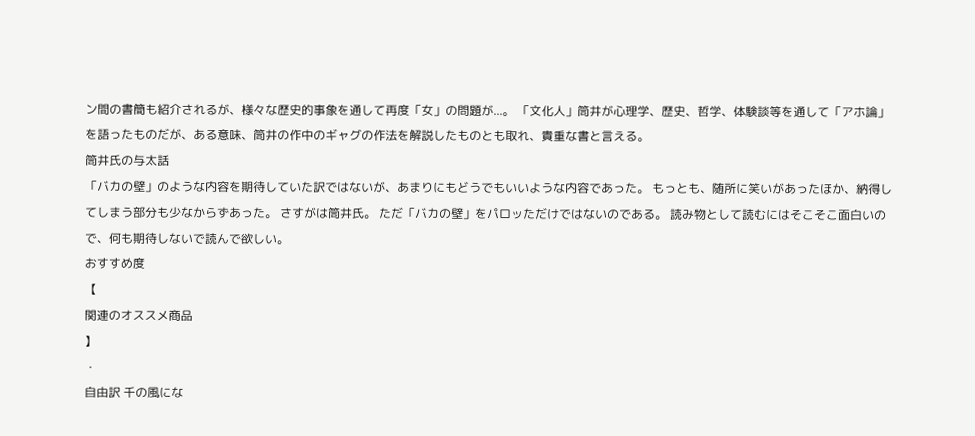ン間の書簡も紹介されるが、様々な歴史的事象を通して再度「女」の問題が...。 「文化人」筒井が心理学、歴史、哲学、体験談等を通して「アホ論」を語ったものだが、ある意味、筒井の作中のギャグの作法を解説したものとも取れ、貴重な書と言える。
筒井氏の与太話
「バカの壁」のような内容を期待していた訳ではないが、あまりにもどうでもいいような内容であった。 もっとも、随所に笑いがあったほか、納得してしまう部分も少なからずあった。 さすがは筒井氏。 ただ「バカの壁」をパロッただけではないのである。 読み物として読むにはそこそこ面白いので、何も期待しないで読んで欲しい。
おすすめ度
【
関連のオススメ商品
】
・
自由訳 千の風にな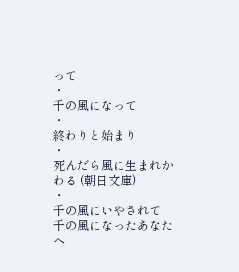って
・
千の風になって
・
終わりと始まり
・
死んだら風に生まれかわる (朝日文庫)
・
千の風にいやされて
千の風になったあなたへ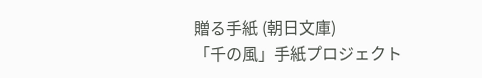贈る手紙 (朝日文庫)
「千の風」手紙プロジェクト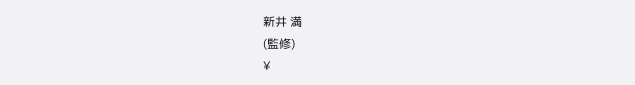新井 満
(監修)
¥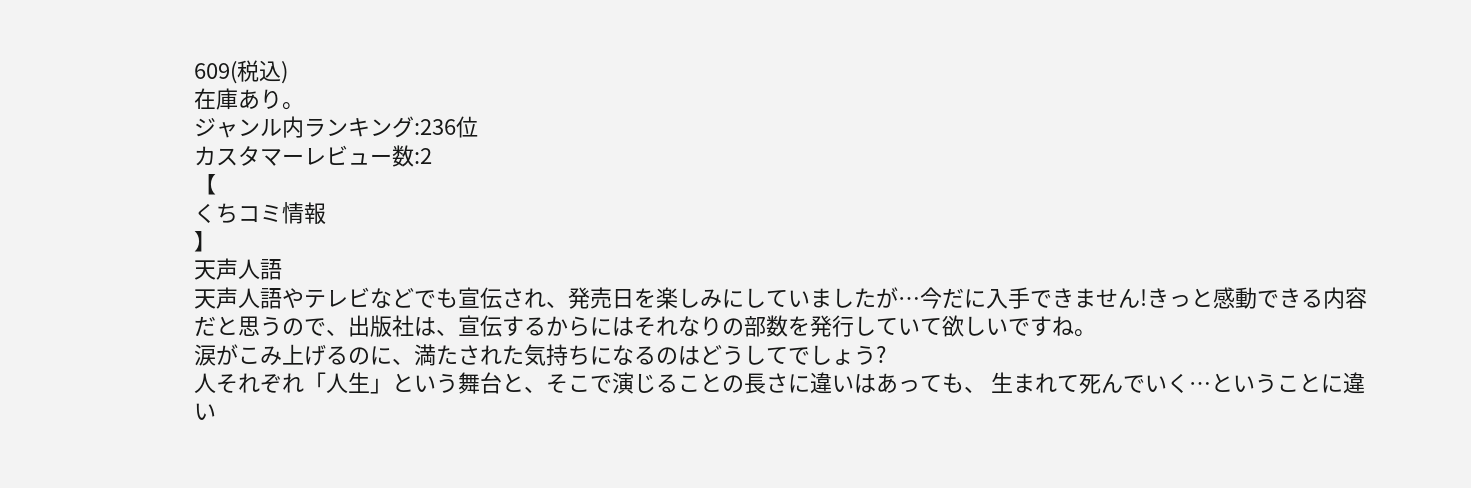609(税込)
在庫あり。
ジャンル内ランキング:236位
カスタマーレビュー数:2
【
くちコミ情報
】
天声人語
天声人語やテレビなどでも宣伝され、発売日を楽しみにしていましたが…今だに入手できません!きっと感動できる内容だと思うので、出版社は、宣伝するからにはそれなりの部数を発行していて欲しいですね。
涙がこみ上げるのに、満たされた気持ちになるのはどうしてでしょう?
人それぞれ「人生」という舞台と、そこで演じることの長さに違いはあっても、 生まれて死んでいく…ということに違い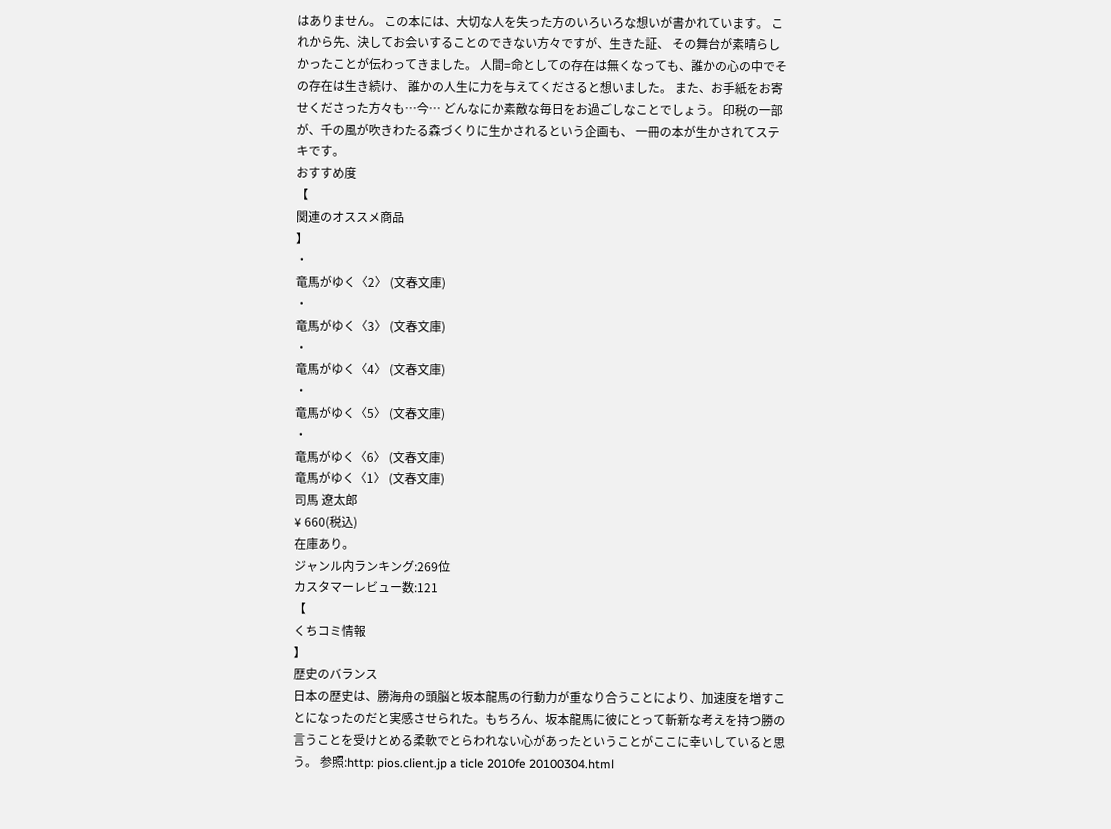はありません。 この本には、大切な人を失った方のいろいろな想いが書かれています。 これから先、決してお会いすることのできない方々ですが、生きた証、 その舞台が素晴らしかったことが伝わってきました。 人間=命としての存在は無くなっても、誰かの心の中でその存在は生き続け、 誰かの人生に力を与えてくださると想いました。 また、お手紙をお寄せくださった方々も…今… どんなにか素敵な毎日をお過ごしなことでしょう。 印税の一部が、千の風が吹きわたる森づくりに生かされるという企画も、 一冊の本が生かされてステキです。
おすすめ度
【
関連のオススメ商品
】
・
竜馬がゆく〈2〉 (文春文庫)
・
竜馬がゆく〈3〉 (文春文庫)
・
竜馬がゆく〈4〉 (文春文庫)
・
竜馬がゆく〈5〉 (文春文庫)
・
竜馬がゆく〈6〉 (文春文庫)
竜馬がゆく〈1〉 (文春文庫)
司馬 遼太郎
¥ 660(税込)
在庫あり。
ジャンル内ランキング:269位
カスタマーレビュー数:121
【
くちコミ情報
】
歴史のバランス
日本の歴史は、勝海舟の頭脳と坂本龍馬の行動力が重なり合うことにより、加速度を増すことになったのだと実感させられた。もちろん、坂本龍馬に彼にとって斬新な考えを持つ勝の言うことを受けとめる柔軟でとらわれない心があったということがここに幸いしていると思う。 参照:http: pios.client.jp a ticle 2010fe 20100304.html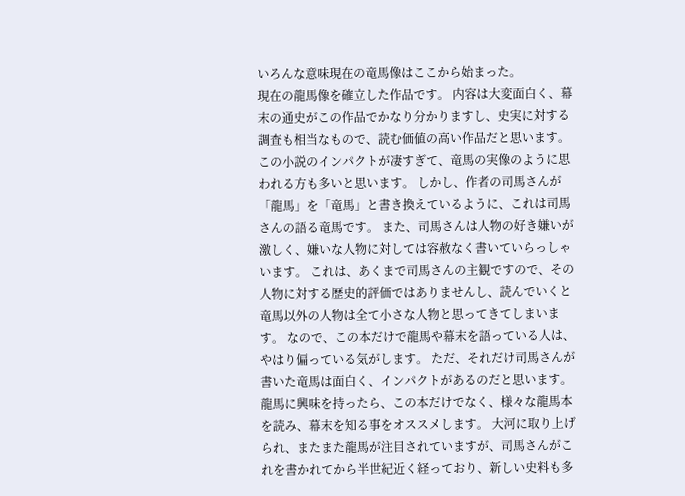いろんな意味現在の竜馬像はここから始まった。
現在の龍馬像を確立した作品です。 内容は大変面白く、幕末の通史がこの作品でかなり分かりますし、史実に対する調査も相当なもので、読む価値の高い作品だと思います。 この小説のインパクトが凄すぎて、竜馬の実像のように思われる方も多いと思います。 しかし、作者の司馬さんが「龍馬」を「竜馬」と書き換えているように、これは司馬さんの語る竜馬です。 また、司馬さんは人物の好き嫌いが激しく、嫌いな人物に対しては容赦なく書いていらっしゃいます。 これは、あくまで司馬さんの主観ですので、その人物に対する歴史的評価ではありませんし、読んでいくと竜馬以外の人物は全て小さな人物と思ってきてしまいます。 なので、この本だけで龍馬や幕末を語っている人は、やはり偏っている気がします。 ただ、それだけ司馬さんが書いた竜馬は面白く、インパクトがあるのだと思います。 龍馬に興味を持ったら、この本だけでなく、様々な龍馬本を読み、幕末を知る事をオススメします。 大河に取り上げられ、またまた龍馬が注目されていますが、司馬さんがこれを書かれてから半世紀近く経っており、新しい史料も多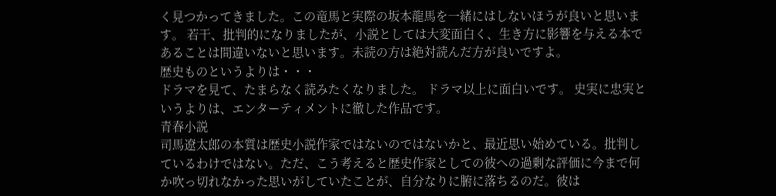く見つかってきました。この竜馬と実際の坂本龍馬を一緒にはしないほうが良いと思います。 若干、批判的になりましたが、小説としては大変面白く、生き方に影響を与える本であることは間違いないと思います。未読の方は絶対読んだ方が良いですよ。
歴史ものというよりは・・・
ドラマを見て、たまらなく読みたくなりました。 ドラマ以上に面白いです。 史実に忠実というよりは、エンターティメントに徹した作品です。
青春小説
司馬遼太郎の本質は歴史小説作家ではないのではないかと、最近思い始めている。批判しているわけではない。ただ、こう考えると歴史作家としての彼への過剰な評価に今まで何か吹っ切れなかった思いがしていたことが、自分なりに腑に落ちるのだ。彼は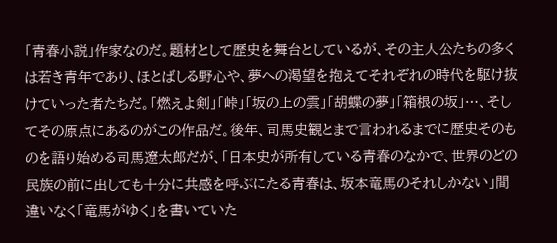「青春小説」作家なのだ。題材として歴史を舞台としているが、その主人公たちの多くは若き青年であり、ほとばしる野心や、夢への渇望を抱えてそれぞれの時代を駆け抜けていった者たちだ。「燃えよ剣」「峠」「坂の上の雲」「胡蝶の夢」「箱根の坂」…、そしてその原点にあるのがこの作品だ。後年、司馬史観とまで言われるまでに歴史そのものを語り始める司馬遼太郎だが、「日本史が所有している青春のなかで、世界のどの民族の前に出しても十分に共感を呼ぶにたる青春は、坂本竜馬のそれしかない」間違いなく「竜馬がゆく」を書いていた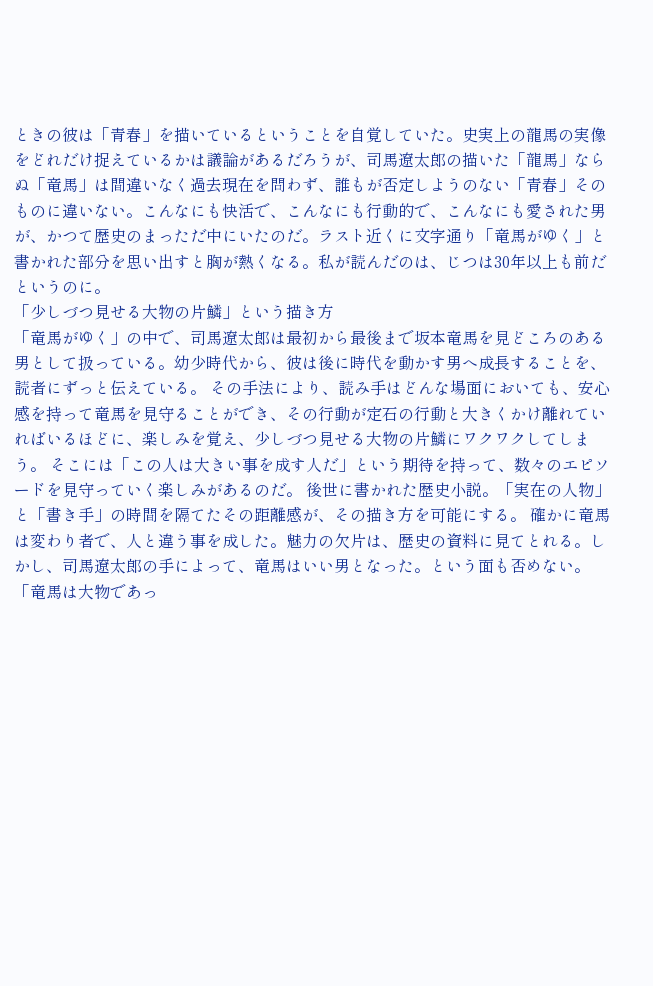ときの彼は「青春」を描いているということを自覚していた。史実上の龍馬の実像をどれだけ捉えているかは議論があるだろうが、司馬遼太郎の描いた「龍馬」ならぬ「竜馬」は間違いなく過去現在を問わず、誰もが否定しようのない「青春」そのものに違いない。こんなにも快活で、こんなにも行動的で、こんなにも愛された男が、かつて歴史のまっただ中にいたのだ。ラスト近くに文字通り「竜馬がゆく」と書かれた部分を思い出すと胸が熱くなる。私が読んだのは、じつは30年以上も前だというのに。
「少しづつ見せる大物の片鱗」という描き方
「竜馬がゆく」の中で、司馬遼太郎は最初から最後まで坂本竜馬を見どころのある男として扱っている。幼少時代から、彼は後に時代を動かす男へ成長することを、読者にずっと伝えている。 その手法により、読み手はどんな場面においても、安心感を持って竜馬を見守ることができ、その行動が定石の行動と大きくかけ離れていればいるほどに、楽しみを覚え、少しづつ見せる大物の片鱗にワクワクしてしまう。 そこには「この人は大きい事を成す人だ」という期待を持って、数々のエピソードを見守っていく楽しみがあるのだ。 後世に書かれた歴史小説。「実在の人物」と「書き手」の時間を隔てたその距離感が、その描き方を可能にする。 確かに竜馬は変わり者で、人と違う事を成した。魅力の欠片は、歴史の資料に見てとれる。しかし、司馬遼太郎の手によって、竜馬はいい男となった。という面も否めない。「竜馬は大物であっ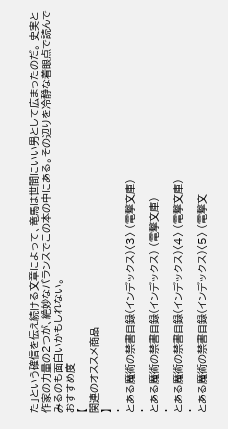た」という確信を伝え続ける文章によって、竜馬は世間にいい男として広まったのだ。 史実と作家の力量の2つが、絶妙なバランスでこの本の中にある。その辺りを冷静な着眼点で読んでみるのも面白いかもしれない。
おすすめ度
【
関連のオススメ商品
】
・
とある魔術の禁書目録(インデックス)〈3〉 (電撃文庫)
・
とある魔術の禁書目録(インデックス) (電撃文庫)
・
とある魔術の禁書目録(インデックス)〈4〉 (電撃文庫)
・
とある魔術の禁書目録(インデックス)〈5〉 (電撃文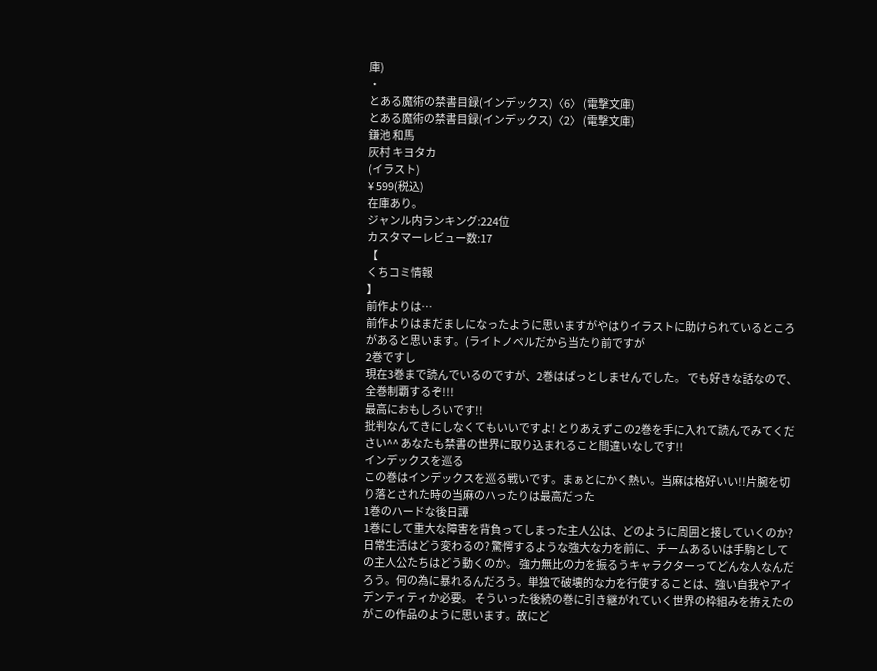庫)
・
とある魔術の禁書目録(インデックス)〈6〉 (電撃文庫)
とある魔術の禁書目録(インデックス)〈2〉 (電撃文庫)
鎌池 和馬
灰村 キヨタカ
(イラスト)
¥ 599(税込)
在庫あり。
ジャンル内ランキング:224位
カスタマーレビュー数:17
【
くちコミ情報
】
前作よりは…
前作よりはまだましになったように思いますがやはりイラストに助けられているところがあると思います。(ライトノベルだから当たり前ですが
2巻ですし
現在3巻まで読んでいるのですが、2巻はぱっとしませんでした。 でも好きな話なので、全巻制覇するぞ!!!
最高におもしろいです!!
批判なんてきにしなくてもいいですよ! とりあえずこの2巻を手に入れて読んでみてください^^ あなたも禁書の世界に取り込まれること間違いなしです!!
インデックスを巡る
この巻はインデックスを巡る戦いです。まぁとにかく熱い。当麻は格好いい!!片腕を切り落とされた時の当麻のハったりは最高だった
1巻のハードな後日譚
1巻にして重大な障害を背負ってしまった主人公は、どのように周囲と接していくのか?日常生活はどう変わるの? 驚愕するような強大な力を前に、チームあるいは手駒としての主人公たちはどう動くのか。 強力無比の力を振るうキャラクターってどんな人なんだろう。何の為に暴れるんだろう。単独で破壊的な力を行使することは、強い自我やアイデンティティか必要。 そういった後続の巻に引き継がれていく世界の枠組みを拵えたのがこの作品のように思います。故にど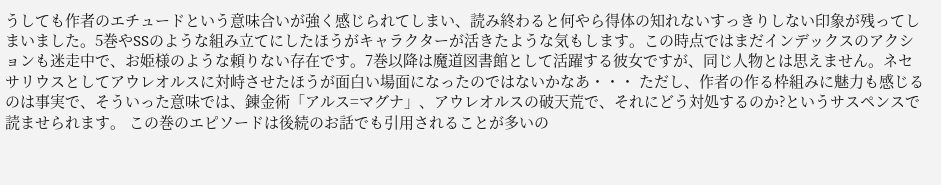うしても作者のエチュードという意味合いが強く感じられてしまい、読み終わると何やら得体の知れないすっきりしない印象が残ってしまいました。5巻やSSのような組み立てにしたほうがキャラクターが活きたような気もします。この時点ではまだインデックスのアクションも迷走中で、お姫様のような頼りない存在です。7巻以降は魔道図書館として活躍する彼女ですが、同じ人物とは思えません。ネセサリウスとしてアウレオルスに対峙させたほうが面白い場面になったのではないかなあ・・・ ただし、作者の作る枠組みに魅力も感じるのは事実で、そういった意味では、錬金術「アルス=マグナ」、アウレオルスの破天荒で、それにどう対処するのか?というサスペンスで読ませられます。 この巻のエピソードは後続のお話でも引用されることが多いの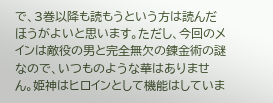で、3巻以降も読もうという方は読んだほうがよいと思います。ただし、今回のメインは敵役の男と完全無欠の錬金術の謎なので、いつものような華はありません。姫神はヒロインとして機能はしていま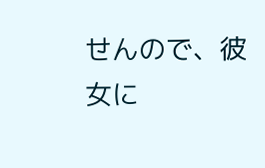せんので、彼女に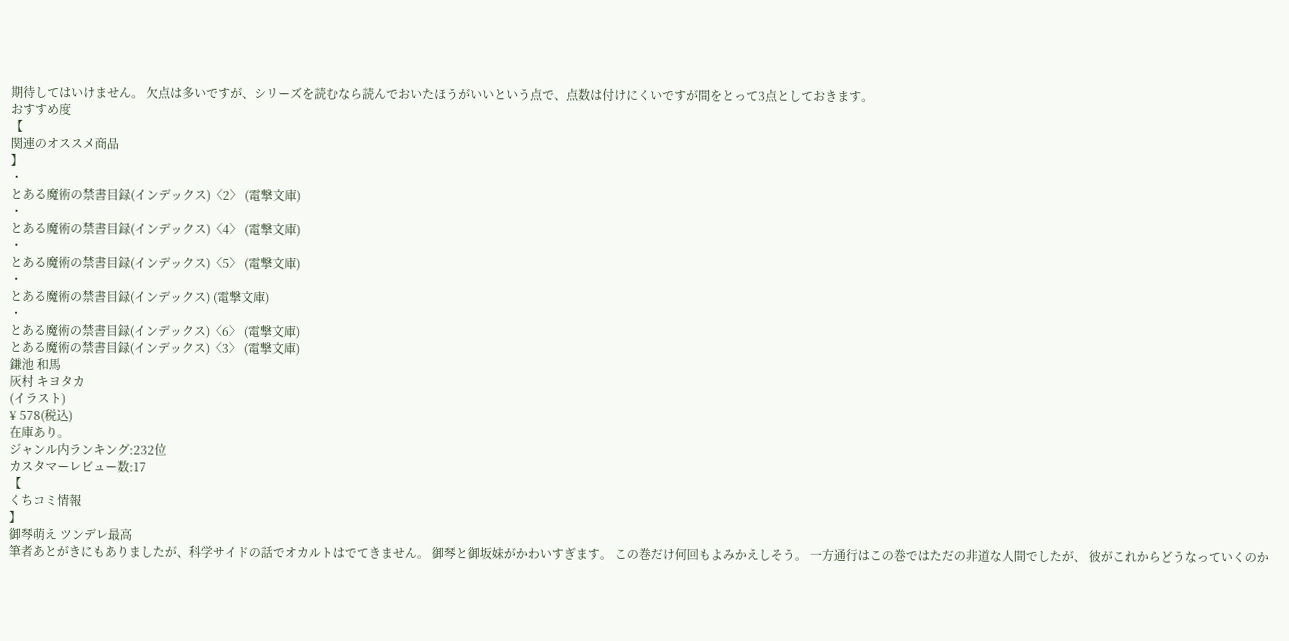期待してはいけません。 欠点は多いですが、シリーズを読むなら読んでおいたほうがいいという点で、点数は付けにくいですが間をとって3点としておきます。
おすすめ度
【
関連のオススメ商品
】
・
とある魔術の禁書目録(インデックス)〈2〉 (電撃文庫)
・
とある魔術の禁書目録(インデックス)〈4〉 (電撃文庫)
・
とある魔術の禁書目録(インデックス)〈5〉 (電撃文庫)
・
とある魔術の禁書目録(インデックス) (電撃文庫)
・
とある魔術の禁書目録(インデックス)〈6〉 (電撃文庫)
とある魔術の禁書目録(インデックス)〈3〉 (電撃文庫)
鎌池 和馬
灰村 キヨタカ
(イラスト)
¥ 578(税込)
在庫あり。
ジャンル内ランキング:232位
カスタマーレビュー数:17
【
くちコミ情報
】
御琴萌え ツンデレ最高
筆者あとがきにもありましたが、科学サイドの話でオカルトはでてきません。 御琴と御坂妹がかわいすぎます。 この巻だけ何回もよみかえしそう。 一方通行はこの巻ではただの非道な人間でしたが、 彼がこれからどうなっていくのか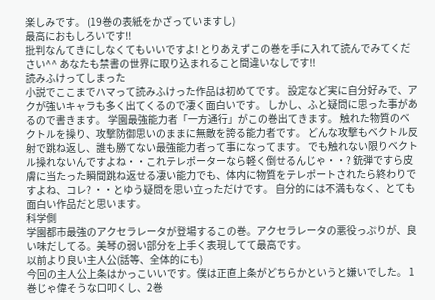楽しみです。 (19巻の表紙をかざっていますし)
最高におもしろいです!!
批判なんてきにしなくてもいいですよ! とりあえずこの巻を手に入れて読んでみてください^^ あなたも禁書の世界に取り込まれること間違いなしです!!
読みふけってしまった
小説でここまでハマって読みふけった作品は初めてです。 設定など実に自分好みで、アクが強いキャラも多く出てくるので凄く面白いです。 しかし、ふと疑問に思った事があるので書きます。 学園最強能力者「一方通行」がこの巻出てきます。 触れた物質のベクトルを操り、攻撃防御思いのままに無敵を誇る能力者です。 どんな攻撃もベクトル反射で跳ね返し、誰も勝てない最強能力者って事になってます。 でも触れない限りベクトル操れないんですよね・・これテレポーターなら軽く倒せるんじゃ・・? 銃弾ですら皮膚に当たった瞬間跳ね返せる凄い能力でも、体内に物質をテレポートされたら終わりですよね、コレ? ・・とゆう疑問を思い立っただけです。 自分的には不満もなく、とても面白い作品だと思います。
科学側
学園都市最強のアクセラレータが登場するこの巻。アクセラレータの悪役っぷりが、良い味だしてる。美琴の弱い部分を上手く表現してて最高です。
以前より良い主人公(話等、全体的にも)
今回の主人公上条はかっこいいです。僕は正直上条がどちらかというと嫌いでした。 1巻じゃ偉そうな口叩くし、2巻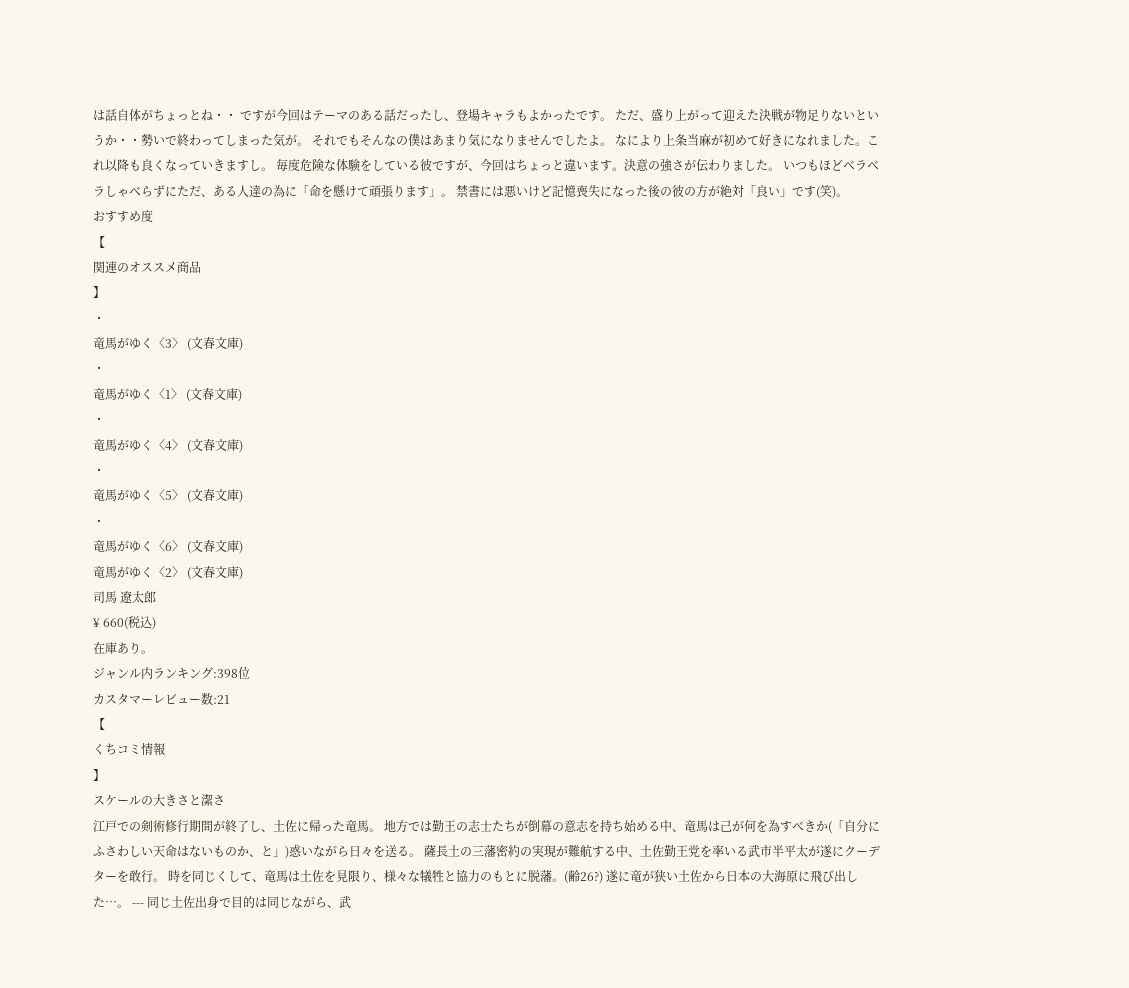は話自体がちょっとね・・ ですが今回はテーマのある話だったし、登場キャラもよかったです。 ただ、盛り上がって迎えた決戦が物足りないというか・・勢いで終わってしまった気が。 それでもそんなの僕はあまり気になりませんでしたよ。 なにより上条当麻が初めて好きになれました。これ以降も良くなっていきますし。 毎度危険な体験をしている彼ですが、今回はちょっと違います。決意の強さが伝わりました。 いつもほどベラベラしゃべらずにただ、ある人達の為に「命を懸けて頑張ります」。 禁書には悪いけど記憶喪失になった後の彼の方が絶対「良い」です(笑)。
おすすめ度
【
関連のオススメ商品
】
・
竜馬がゆく〈3〉 (文春文庫)
・
竜馬がゆく〈1〉 (文春文庫)
・
竜馬がゆく〈4〉 (文春文庫)
・
竜馬がゆく〈5〉 (文春文庫)
・
竜馬がゆく〈6〉 (文春文庫)
竜馬がゆく〈2〉 (文春文庫)
司馬 遼太郎
¥ 660(税込)
在庫あり。
ジャンル内ランキング:398位
カスタマーレビュー数:21
【
くちコミ情報
】
スケールの大きさと潔さ
江戸での剣術修行期間が終了し、土佐に帰った竜馬。 地方では勤王の志士たちが倒幕の意志を持ち始める中、竜馬は己が何を為すべきか(「自分にふさわしい天命はないものか、と」)惑いながら日々を送る。 薩長土の三藩密約の実現が難航する中、土佐勤王党を率いる武市半平太が遂にクーデターを敢行。 時を同じくして、竜馬は土佐を見限り、様々な犠牲と協力のもとに脱藩。(齢26?) 遂に竜が狭い土佐から日本の大海原に飛び出した…。 --- 同じ土佐出身で目的は同じながら、武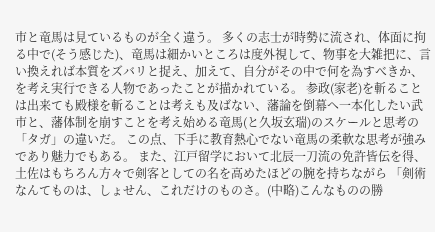市と竜馬は見ているものが全く違う。 多くの志士が時勢に流され、体面に拘る中で(そう感じた)、竜馬は細かいところは度外視して、物事を大雑把に、言い換えれば本質をズバリと捉え、加えて、自分がその中で何を為すべきか、を考え実行できる人物であったことが描かれている。 参政(家老)を斬ることは出来ても殿様を斬ることは考えも及ばない、藩論を倒幕へ一本化したい武市と、藩体制を崩すことを考え始める竜馬(と久坂玄瑞)のスケールと思考の「タガ」の違いだ。 この点、下手に教育熱心でない竜馬の柔軟な思考が強みであり魅力でもある。 また、江戸留学において北辰一刀流の免許皆伝を得、土佐はもちろん方々で剣客としての名を高めたほどの腕を持ちながら 「剣術なんてものは、しょせん、これだけのものさ。(中略)こんなものの勝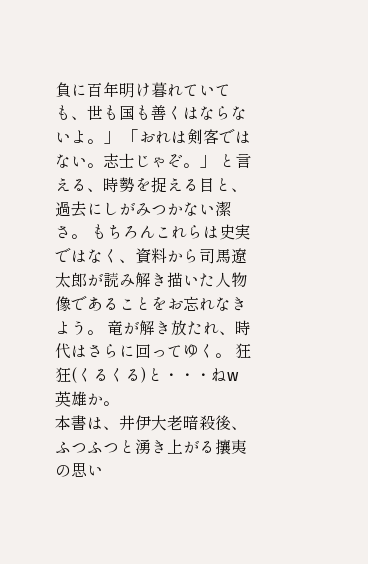負に百年明け暮れていても、世も国も善くはならないよ。」 「おれは剣客ではない。志士じゃぞ。」 と言える、時勢を捉える目と、過去にしがみつかない潔さ。 もちろんこれらは史実ではなく、資料から司馬遼太郎が読み解き描いた人物像であることをお忘れなきよう。 竜が解き放たれ、時代はさらに回ってゆく。 狂狂(くるくる)と・・・ねw
英雄か。
本書は、井伊大老暗殺後、ふつふつと湧き上がる攘夷の思い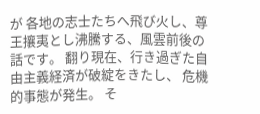が 各地の志士たちへ飛び火し、尊王攘夷とし沸騰する、風雲前後の話です。 翻り現在、行き過ぎた自由主義経済が破綻をきたし、 危機的事態が発生。 そ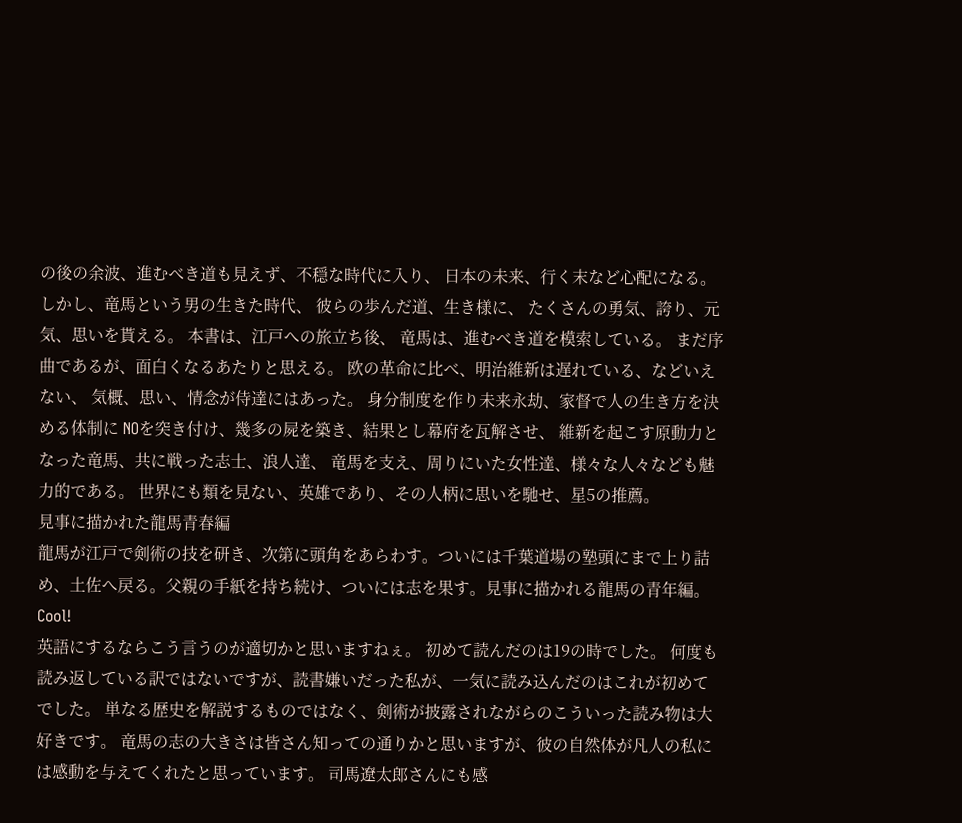の後の余波、進むべき道も見えず、不穏な時代に入り、 日本の未来、行く末など心配になる。 しかし、竜馬という男の生きた時代、 彼らの歩んだ道、生き様に、 たくさんの勇気、誇り、元気、思いを貰える。 本書は、江戸への旅立ち後、 竜馬は、進むべき道を模索している。 まだ序曲であるが、面白くなるあたりと思える。 欧の革命に比べ、明治維新は遅れている、などいえない、 気概、思い、情念が侍達にはあった。 身分制度を作り未来永劫、家督で人の生き方を決める体制に NOを突き付け、幾多の屍を築き、結果とし幕府を瓦解させ、 維新を起こす原動力となった竜馬、共に戦った志士、浪人達、 竜馬を支え、周りにいた女性達、様々な人々なども魅力的である。 世界にも類を見ない、英雄であり、その人柄に思いを馳せ、星5の推薦。
見事に描かれた龍馬青春編
龍馬が江戸で剣術の技を研き、次第に頭角をあらわす。ついには千葉道場の塾頭にまで上り詰め、土佐へ戻る。父親の手紙を持ち続け、ついには志を果す。見事に描かれる龍馬の青年編。
Cool!
英語にするならこう言うのが適切かと思いますねぇ。 初めて読んだのは19の時でした。 何度も読み返している訳ではないですが、読書嫌いだった私が、一気に読み込んだのはこれが初めてでした。 単なる歴史を解説するものではなく、剣術が披露されながらのこういった読み物は大好きです。 竜馬の志の大きさは皆さん知っての通りかと思いますが、彼の自然体が凡人の私には感動を与えてくれたと思っています。 司馬遼太郎さんにも感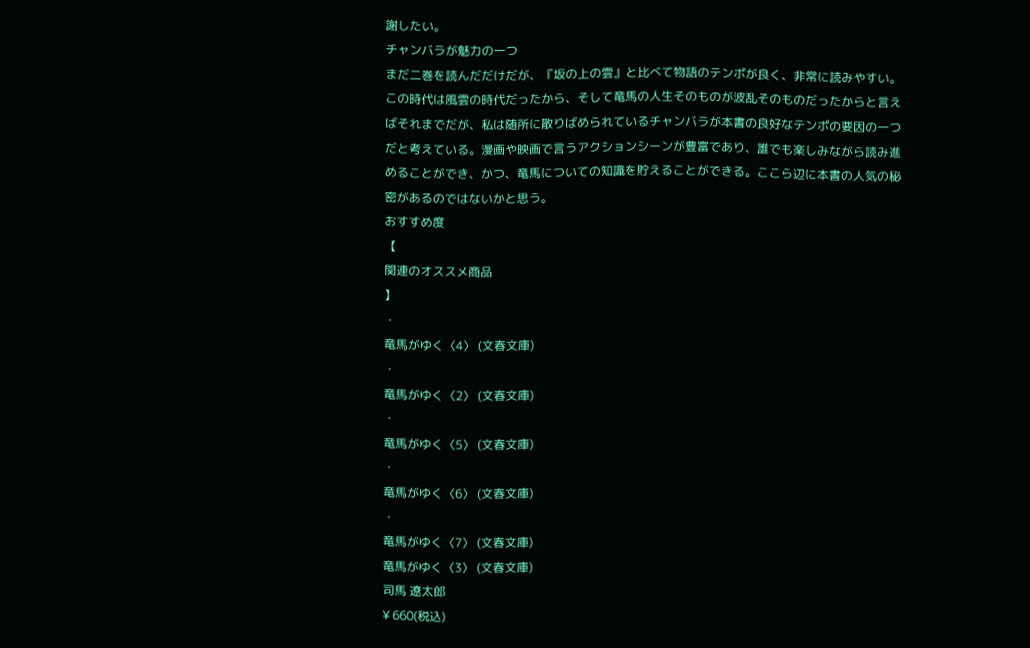謝したい。
チャンバラが魅力の一つ
まだ二巻を読んだだけだが、『坂の上の雲』と比べて物語のテンポが良く、非常に読みやすい。この時代は風雲の時代だったから、そして竜馬の人生そのものが波乱そのものだったからと言えばそれまでだが、私は随所に散りばめられているチャンバラが本書の良好なテンポの要因の一つだと考えている。漫画や映画で言うアクションシーンが豊富であり、誰でも楽しみながら読み進めることができ、かつ、竜馬についての知識を貯えることができる。ここら辺に本書の人気の秘密があるのではないかと思う。
おすすめ度
【
関連のオススメ商品
】
・
竜馬がゆく〈4〉 (文春文庫)
・
竜馬がゆく〈2〉 (文春文庫)
・
竜馬がゆく〈5〉 (文春文庫)
・
竜馬がゆく〈6〉 (文春文庫)
・
竜馬がゆく〈7〉 (文春文庫)
竜馬がゆく〈3〉 (文春文庫)
司馬 遼太郎
¥ 660(税込)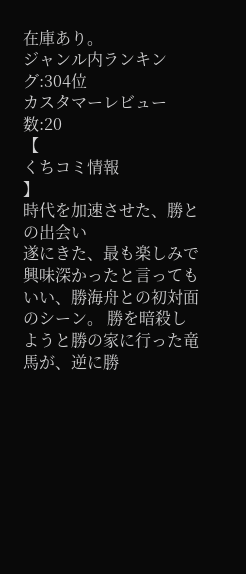在庫あり。
ジャンル内ランキング:304位
カスタマーレビュー数:20
【
くちコミ情報
】
時代を加速させた、勝との出会い
遂にきた、最も楽しみで興味深かったと言ってもいい、勝海舟との初対面のシーン。 勝を暗殺しようと勝の家に行った竜馬が、逆に勝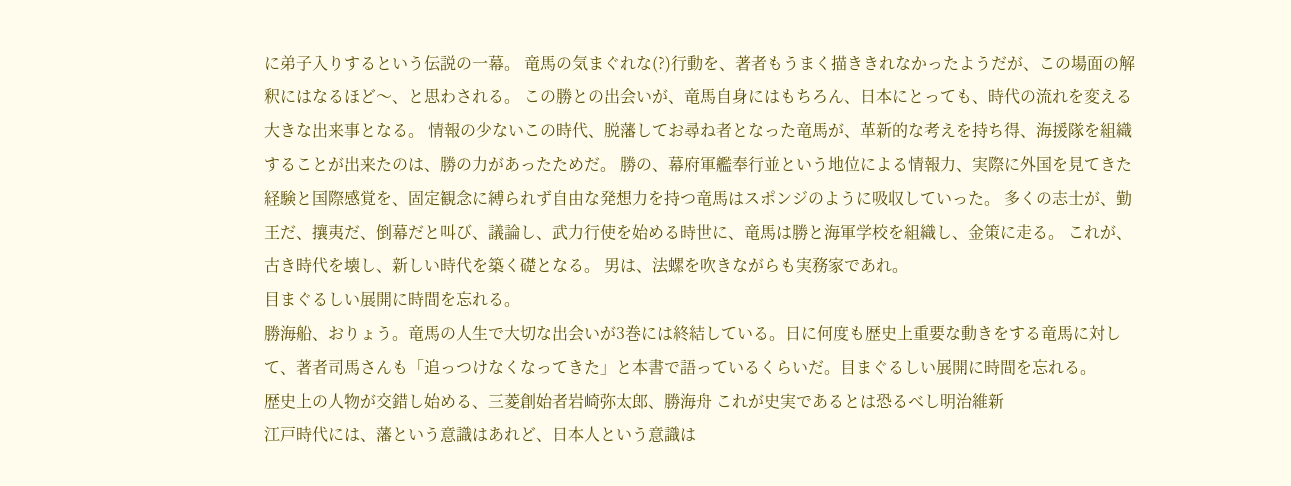に弟子入りするという伝説の一幕。 竜馬の気まぐれな(?)行動を、著者もうまく描ききれなかったようだが、この場面の解釈にはなるほど〜、と思わされる。 この勝との出会いが、竜馬自身にはもちろん、日本にとっても、時代の流れを変える大きな出来事となる。 情報の少ないこの時代、脱藩してお尋ね者となった竜馬が、革新的な考えを持ち得、海援隊を組織することが出来たのは、勝の力があったためだ。 勝の、幕府軍艦奉行並という地位による情報力、実際に外国を見てきた経験と国際感覚を、固定観念に縛られず自由な発想力を持つ竜馬はスポンジのように吸収していった。 多くの志士が、勤王だ、攘夷だ、倒幕だと叫び、議論し、武力行使を始める時世に、竜馬は勝と海軍学校を組織し、金策に走る。 これが、古き時代を壊し、新しい時代を築く礎となる。 男は、法螺を吹きながらも実務家であれ。
目まぐるしい展開に時間を忘れる。
勝海船、おりょう。竜馬の人生で大切な出会いが3巻には終結している。日に何度も歴史上重要な動きをする竜馬に対して、著者司馬さんも「追っつけなくなってきた」と本書で語っているくらいだ。目まぐるしい展開に時間を忘れる。
歴史上の人物が交錯し始める、三菱創始者岩崎弥太郎、勝海舟 これが史実であるとは恐るべし明治維新
江戸時代には、藩という意識はあれど、日本人という意識は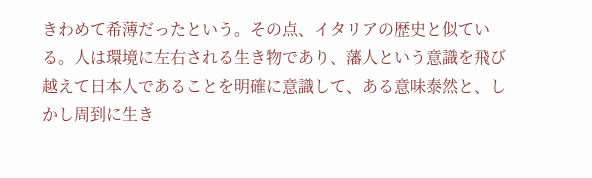きわめて希薄だったという。その点、イタリアの歴史と似ている。人は環境に左右される生き物であり、藩人という意識を飛び越えて日本人であることを明確に意識して、ある意味泰然と、しかし周到に生き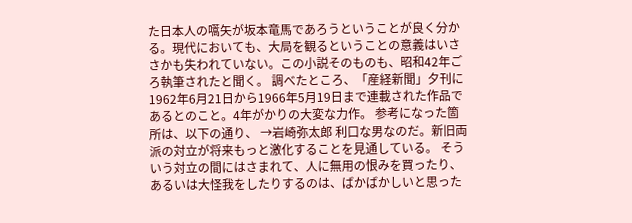た日本人の嚆矢が坂本竜馬であろうということが良く分かる。現代においても、大局を観るということの意義はいささかも失われていない。この小説そのものも、昭和42年ごろ執筆されたと聞く。 調べたところ、「産経新聞」夕刊に1962年6月21日から1966年5月19日まで連載された作品であるとのこと。4年がかりの大変な力作。 参考になった箇所は、以下の通り、 →岩崎弥太郎 利口な男なのだ。新旧両派の対立が将来もっと激化することを見通している。 そういう対立の間にはさまれて、人に無用の恨みを買ったり、あるいは大怪我をしたりするのは、ばかばかしいと思った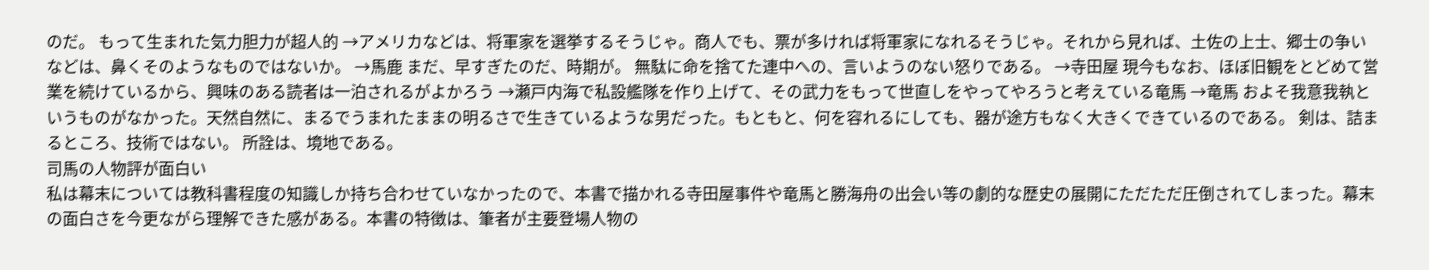のだ。 もって生まれた気力胆力が超人的 →アメリカなどは、将軍家を選挙するそうじゃ。商人でも、票が多ければ将軍家になれるそうじゃ。それから見れば、土佐の上士、郷士の争いなどは、鼻くそのようなものではないか。 →馬鹿 まだ、早すぎたのだ、時期が。 無駄に命を捨てた連中への、言いようのない怒りである。 →寺田屋 現今もなお、ほぼ旧観をとどめて営業を続けているから、興味のある読者は一泊されるがよかろう →瀬戸内海で私設艦隊を作り上げて、その武力をもって世直しをやってやろうと考えている竜馬 →竜馬 およそ我意我執というものがなかった。天然自然に、まるでうまれたままの明るさで生きているような男だった。もともと、何を容れるにしても、器が途方もなく大きくできているのである。 剣は、詰まるところ、技術ではない。 所詮は、境地である。
司馬の人物評が面白い
私は幕末については教科書程度の知識しか持ち合わせていなかったので、本書で描かれる寺田屋事件や竜馬と勝海舟の出会い等の劇的な歴史の展開にただただ圧倒されてしまった。幕末の面白さを今更ながら理解できた感がある。本書の特徴は、筆者が主要登場人物の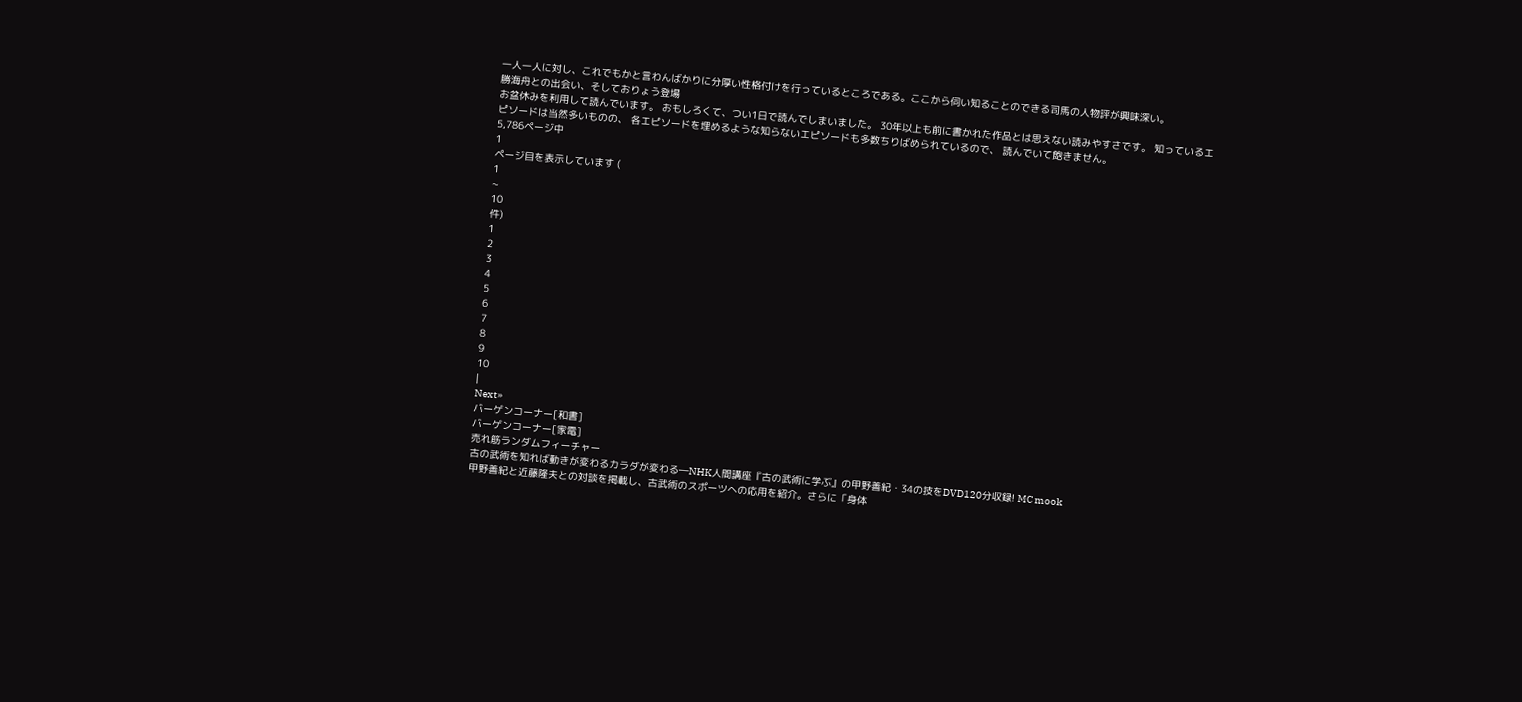一人一人に対し、これでもかと言わんばかりに分厚い性格付けを行っているところである。ここから伺い知ることのできる司馬の人物評が興味深い。
勝海舟との出会い、そしておりょう登場
お盆休みを利用して読んでいます。 おもしろくて、つい1日で読んでしまいました。 30年以上も前に書かれた作品とは思えない読みやすさです。 知っているエピソードは当然多いものの、 各エピソードを埋めるような知らないエピソードも多数ちりばめられているので、 読んでいて飽きません。
5,786ページ中
1
ページ目を表示しています (
1
~
10
件)
1
2
3
4
5
6
7
8
9
10
|
Next»
バーゲンコーナー[和書]
バーゲンコーナー[家電]
売れ筋ランダムフィーチャー
古の武術を知れば動きが変わるカラダが変わる―NHK人間講座『古の武術に学ぶ』の甲野善紀・34の技をDVD120分収録! MC mook
甲野善紀と近藤隆夫との対談を掲載し、古武術のスポーツへの応用を紹介。さらに「身体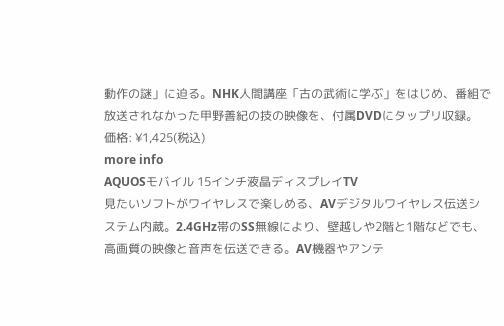動作の謎」に迫る。NHK人間講座「古の武術に学ぶ」をはじめ、番組で放送されなかった甲野善紀の技の映像を、付属DVDにタップリ収録。
価格: ¥1,425(税込)
more info
AQUOSモバイル 15インチ液晶ディスプレイTV
見たいソフトがワイヤレスで楽しめる、AVデジタルワイヤレス伝送システム内蔵。2.4GHz帯のSS無線により、壁越しや2階と1階などでも、高画質の映像と音声を伝送できる。AV機器やアンテ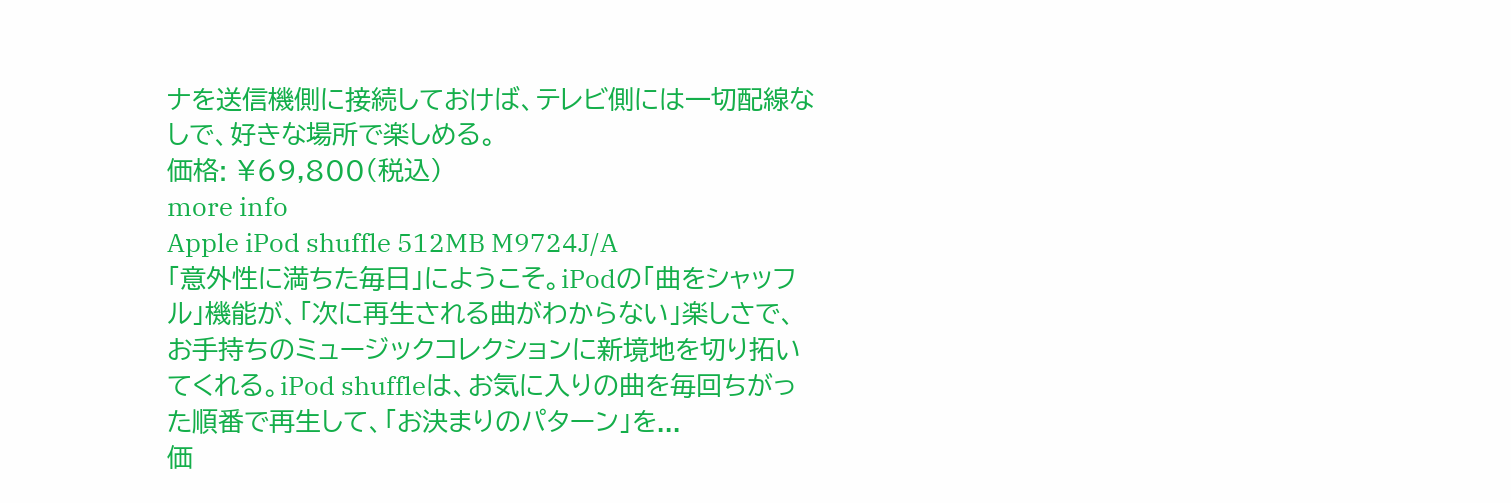ナを送信機側に接続しておけば、テレビ側には一切配線なしで、好きな場所で楽しめる。
価格: ¥69,800(税込)
more info
Apple iPod shuffle 512MB M9724J/A
「意外性に満ちた毎日」にようこそ。iPodの「曲をシャッフル」機能が、「次に再生される曲がわからない」楽しさで、お手持ちのミュージックコレクションに新境地を切り拓いてくれる。iPod shuffleは、お気に入りの曲を毎回ちがった順番で再生して、「お決まりのパターン」を...
価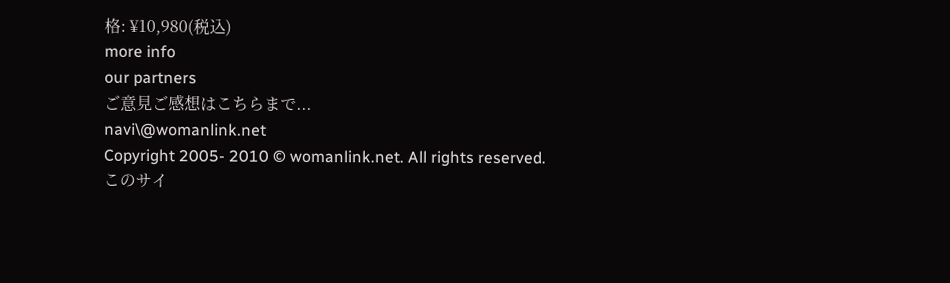格: ¥10,980(税込)
more info
our partners
ご意見ご感想はこちらまで...
navi\@womanlink.net
Copyright 2005- 2010 © womanlink.net. All rights reserved.
このサイ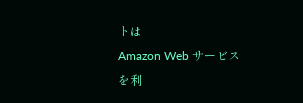トは
Amazon Web サービス
を利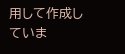用して作成していま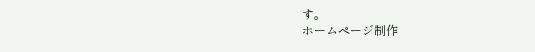す。
ホームページ制作